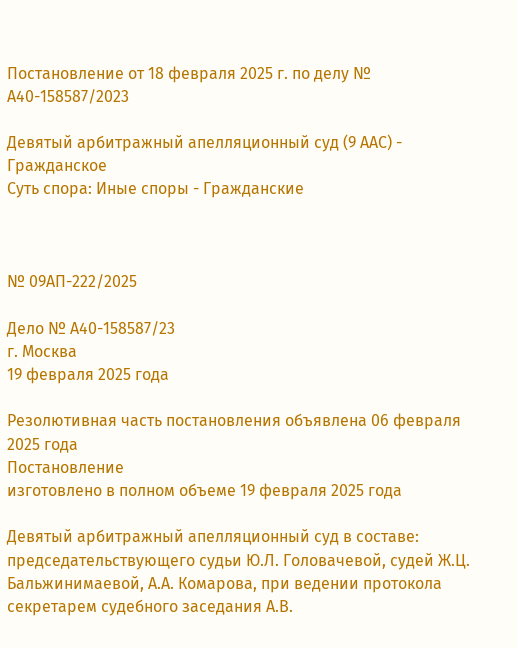Постановление от 18 февраля 2025 г. по делу № А40-158587/2023

Девятый арбитражный апелляционный суд (9 ААС) - Гражданское
Суть спора: Иные споры - Гражданские



№ 09АП-222/2025

Дело № А40-158587/23
г. Москва
19 февраля 2025 года

Резолютивная часть постановления объявлена 06 февраля 2025 года
Постановление
изготовлено в полном объеме 19 февраля 2025 года

Девятый арбитражный апелляционный суд в составе: председательствующего судьи Ю.Л. Головачевой, судей Ж.Ц. Бальжинимаевой, А.А. Комарова, при ведении протокола секретарем судебного заседания А.В.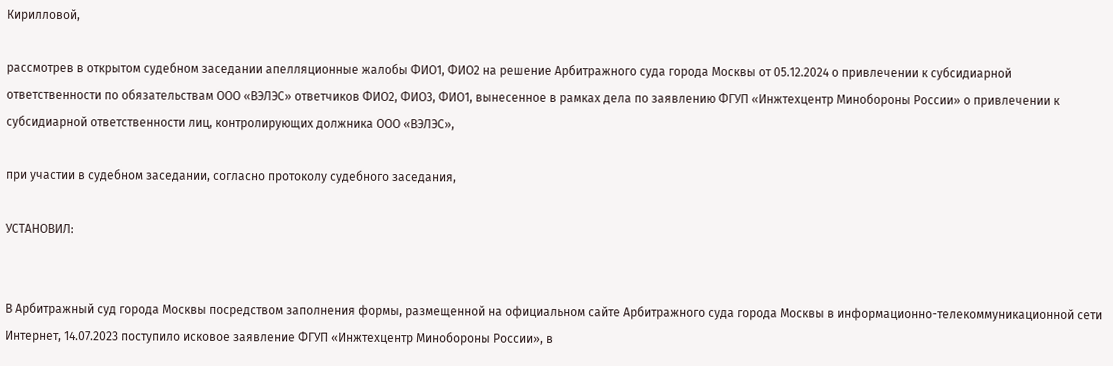Кирилловой,

рассмотрев в открытом судебном заседании апелляционные жалобы ФИО1, ФИО2 на решение Арбитражного суда города Москвы от 05.12.2024 о привлечении к субсидиарной ответственности по обязательствам ООО «ВЭЛЭС» ответчиков ФИО2, ФИО3, ФИО1, вынесенное в рамках дела по заявлению ФГУП «Инжтехцентр Минобороны России» о привлечении к субсидиарной ответственности лиц, контролирующих должника ООО «ВЭЛЭС»,

при участии в судебном заседании, согласно протоколу судебного заседания,

УСТАНОВИЛ:


В Арбитражный суд города Москвы посредством заполнения формы, размещенной на официальном сайте Арбитражного суда города Москвы в информационно-телекоммуникационной сети Интернет, 14.07.2023 поступило исковое заявление ФГУП «Инжтехцентр Минобороны России», в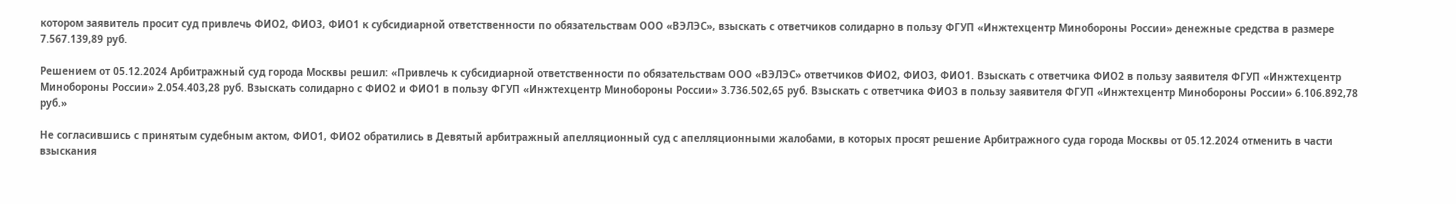котором заявитель просит суд привлечь ФИО2, ФИО3, ФИО1 к субсидиарной ответственности по обязательствам ООО «ВЭЛЭС», взыскать с ответчиков солидарно в пользу ФГУП «Инжтехцентр Минобороны России» денежные средства в размере 7.567.139,89 руб.

Решением от 05.12.2024 Арбитражный суд города Москвы решил: «Привлечь к субсидиарной ответственности по обязательствам ООО «ВЭЛЭС» ответчиков ФИО2, ФИО3, ФИО1. Взыскать с ответчика ФИО2 в пользу заявителя ФГУП «Инжтехцентр Минобороны России» 2.054.403,28 руб. Взыскать солидарно с ФИО2 и ФИО1 в пользу ФГУП «Инжтехцентр Минобороны России» 3.736.502,65 руб. Взыскать с ответчика ФИО3 в пользу заявителя ФГУП «Инжтехцентр Минобороны России» 6.106.892,78 руб.»

Не согласившись с принятым судебным актом, ФИО1, ФИО2 обратились в Девятый арбитражный апелляционный суд с апелляционными жалобами, в которых просят решение Арбитражного суда города Москвы от 05.12.2024 отменить в части взыскания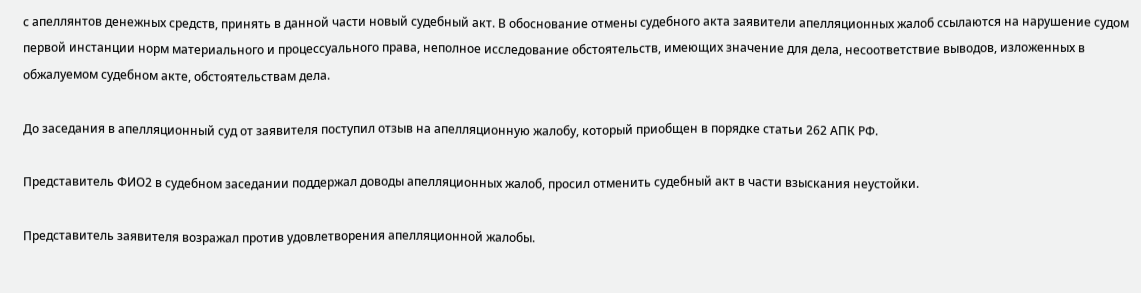с апеллянтов денежных средств, принять в данной части новый судебный акт. В обоснование отмены судебного акта заявители апелляционных жалоб ссылаются на нарушение судом первой инстанции норм материального и процессуального права, неполное исследование обстоятельств, имеющих значение для дела, несоответствие выводов, изложенных в обжалуемом судебном акте, обстоятельствам дела.

До заседания в апелляционный суд от заявителя поступил отзыв на апелляционную жалобу, который приобщен в порядке статьи 262 АПК РФ.

Представитель ФИО2 в судебном заседании поддержал доводы апелляционных жалоб, просил отменить судебный акт в части взыскания неустойки.

Представитель заявителя возражал против удовлетворения апелляционной жалобы.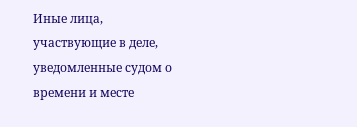Иные лица, участвующие в деле, уведомленные судом о времени и месте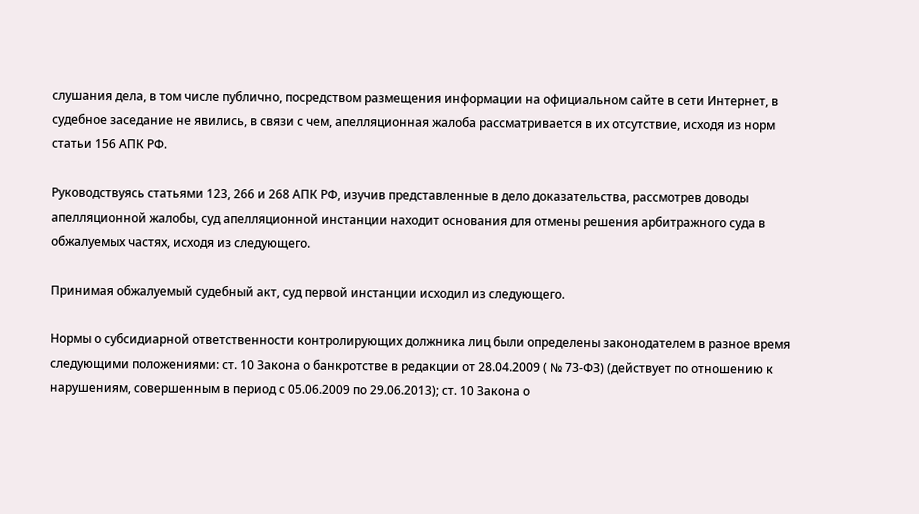слушания дела, в том числе публично, посредством размещения информации на официальном сайте в сети Интернет, в судебное заседание не явились, в связи с чем, апелляционная жалоба рассматривается в их отсутствие, исходя из норм статьи 156 АПК РФ.

Руководствуясь статьями 123, 266 и 268 АПК РФ, изучив представленные в дело доказательства, рассмотрев доводы апелляционной жалобы, суд апелляционной инстанции находит основания для отмены решения арбитражного суда в обжалуемых частях, исходя из следующего.

Принимая обжалуемый судебный акт, суд первой инстанции исходил из следующего.

Нормы о субсидиарной ответственности контролирующих должника лиц были определены законодателем в разное время следующими положениями: ст. 10 Закона о банкротстве в редакции от 28.04.2009 ( № 73-ФЗ) (действует по отношению к нарушениям, совершенным в период с 05.06.2009 по 29.06.2013); ст. 10 Закона о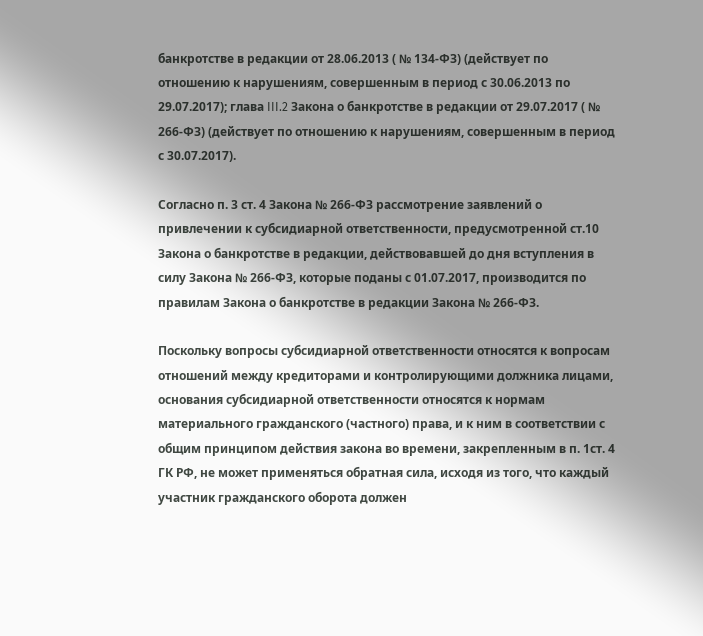банкротстве в редакции от 28.06.2013 ( № 134-ФЗ) (действует по отношению к нарушениям, совершенным в период с 30.06.2013 по 29.07.2017); глава III.2 Закона о банкротстве в редакции от 29.07.2017 ( № 266-ФЗ) (действует по отношению к нарушениям, совершенным в период с 30.07.2017).

Согласно п. 3 ст. 4 Закона № 266-ФЗ рассмотрение заявлений о привлечении к субсидиарной ответственности, предусмотренной ст.10 Закона о банкротстве в редакции, действовавшей до дня вступления в силу Закона № 266-ФЗ, которые поданы с 01.07.2017, производится по правилам Закона о банкротстве в редакции Закона № 266-ФЗ.

Поскольку вопросы субсидиарной ответственности относятся к вопросам отношений между кредиторами и контролирующими должника лицами, основания субсидиарной ответственности относятся к нормам материального гражданского (частного) права, и к ним в соответствии с общим принципом действия закона во времени, закрепленным в п. 1ст. 4 ГК РФ, не может применяться обратная сила, исходя из того, что каждый участник гражданского оборота должен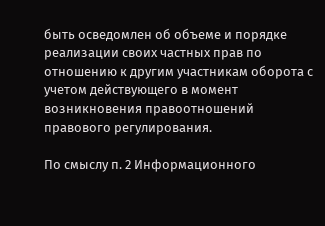быть осведомлен об объеме и порядке реализации своих частных прав по отношению к другим участникам оборота с учетом действующего в момент возникновения правоотношений правового регулирования.

По смыслу п. 2 Информационного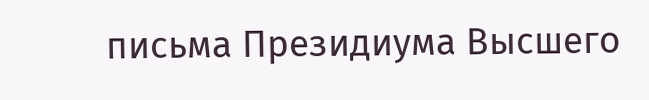письма Президиума Высшего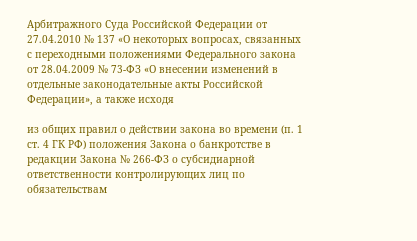Арбитражного Суда Российской Федерации от 27.04.2010 № 137 «О некоторых вопросах, связанных с переходными положениями Федерального закона от 28.04.2009 № 73-ФЗ «О внесении изменений в отдельные законодательные акты Российской Федерации», а также исходя

из общих правил о действии закона во времени (п. 1 ст. 4 ГК РФ) положения Закона о банкротстве в редакции Закона № 266-ФЗ о субсидиарной ответственности контролирующих лиц по обязательствам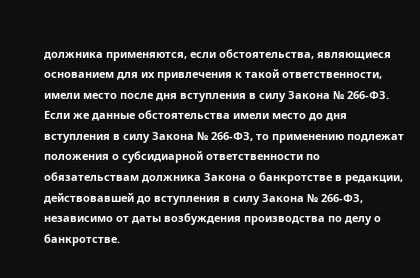должника применяются, если обстоятельства, являющиеся основанием для их привлечения к такой ответственности, имели место после дня вступления в силу Закона № 266-ФЗ. Если же данные обстоятельства имели место до дня вступления в силу Закона № 266-ФЗ, то применению подлежат положения о субсидиарной ответственности по обязательствам должника Закона о банкротстве в редакции, действовавшей до вступления в силу Закона № 266-ФЗ, независимо от даты возбуждения производства по делу о банкротстве.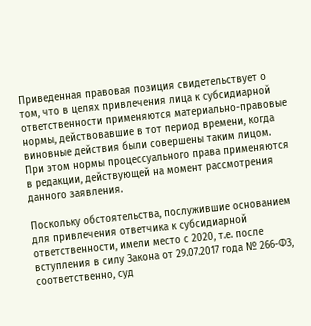Приведенная правовая позиция свидетельствует о том, что в целях привлечения лица к субсидиарной ответственности применяются материально-правовые нормы, действовавшие в тот период времени, когда виновные действия были совершены таким лицом. При этом нормы процессуального права применяются в редакции, действующей на момент рассмотрения данного заявления.

Поскольку обстоятельства, послужившие основанием для привлечения ответчика к субсидиарной ответственности, имели место с 2020, т.е. после вступления в силу Закона от 29.07.2017 года № 266-ФЗ, соответственно, суд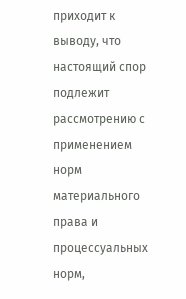приходит к выводу, что настоящий спор подлежит рассмотрению с применением норм материального права и процессуальных норм,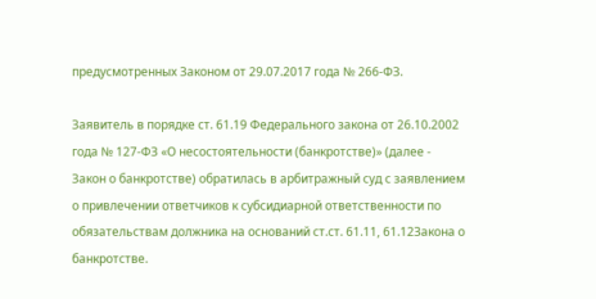предусмотренных Законом от 29.07.2017 года № 266-ФЗ.

Заявитель в порядке ст. 61.19 Федерального закона от 26.10.2002 года № 127-ФЗ «О несостоятельности (банкротстве)» (далее - Закон о банкротстве) обратилась в арбитражный суд с заявлением о привлечении ответчиков к субсидиарной ответственности по обязательствам должника на оснований ст.ст. 61.11, 61.12Закона о банкротстве.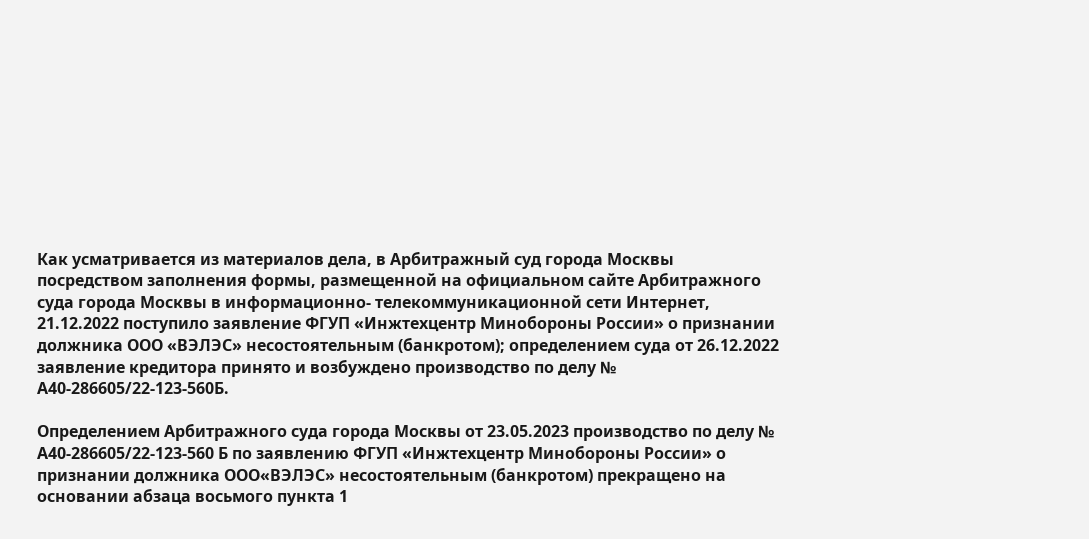Как усматривается из материалов дела, в Арбитражный суд города Москвы посредством заполнения формы, размещенной на официальном сайте Арбитражного суда города Москвы в информационно- телекоммуникационной сети Интернет, 21.12.2022 поступило заявление ФГУП «Инжтехцентр Минобороны России» о признании должника ООО «ВЭЛЭС» несостоятельным (банкротом); определением суда от 26.12.2022 заявление кредитора принято и возбуждено производство по делу № А40-286605/22-123-560Б.

Определением Арбитражного суда города Москвы от 23.05.2023 производство по делу № А40-286605/22-123-560 Б по заявлению ФГУП «Инжтехцентр Минобороны России» о признании должника ООО«ВЭЛЭС» несостоятельным (банкротом) прекращено на основании абзаца восьмого пункта 1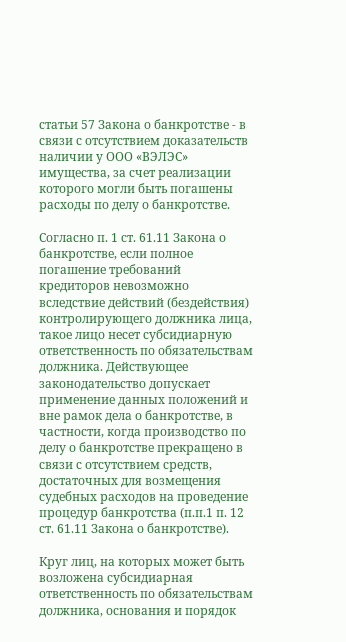статьи 57 Закона о банкротстве - в связи с отсутствием доказательств наличии у ООО «ВЭЛЭС» имущества, за счет реализации которого могли быть погашены расходы по делу о банкротстве.

Согласно п. 1 ст. 61.11 Закона о банкротстве, если полное погашение требований кредиторов невозможно вследствие действий (бездействия) контролирующего должника лица, такое лицо несет субсидиарную ответственность по обязательствам должника. Действующее законодательство допускает применение данных положений и вне рамок дела о банкротстве, в частности, когда производство по делу о банкротстве прекращено в связи с отсутствием средств, достаточных для возмещения судебных расходов на проведение процедур банкротства (п.п.1 п. 12 ст. 61.11 Закона о банкротстве).

Круг лиц, на которых может быть возложена субсидиарная ответственность по обязательствам должника, основания и порядок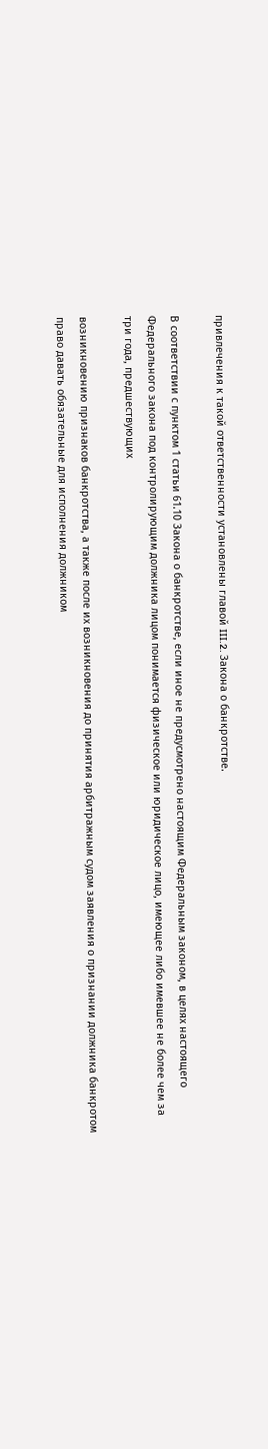привлечения к такой ответственности установлены главой III.2. Закона о банкротстве.

В соответствии с пунктом 1 статьи 61.10 Закона о банкротстве, если иное не предусмотрено настоящим Федеральным законом, в целях настоящего Федерального закона под контролирующим должника лицом понимается физическое или юридическое лицо, имеющее либо имевшее не более чем за три года, предшествующих

возникновению признаков банкротства, а также после их возникновения до принятия арбитражным судом заявления о признании должника банкротом право давать обязательные для исполнения должником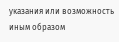указания или возможность иным образом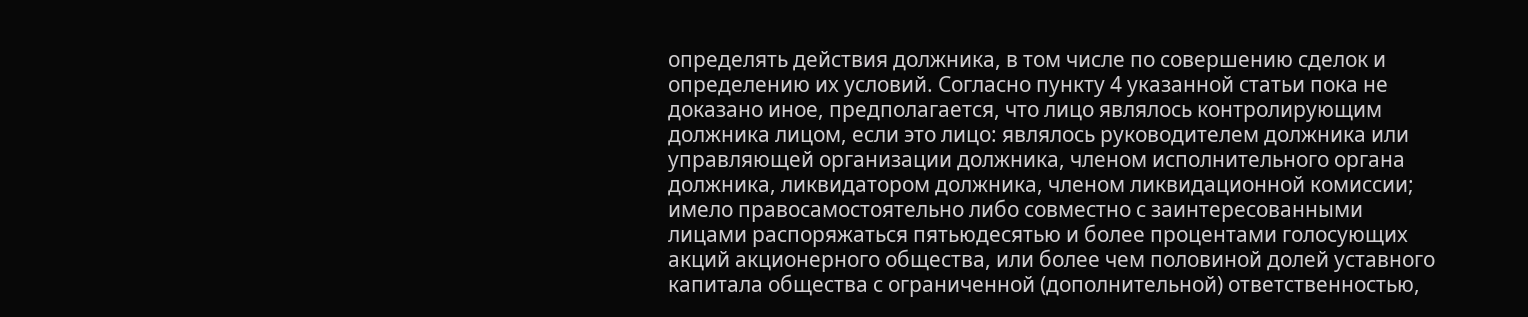определять действия должника, в том числе по совершению сделок и определению их условий. Согласно пункту 4 указанной статьи пока не доказано иное, предполагается, что лицо являлось контролирующим должника лицом, если это лицо: являлось руководителем должника или управляющей организации должника, членом исполнительного органа должника, ликвидатором должника, членом ликвидационной комиссии; имело правосамостоятельно либо совместно с заинтересованными лицами распоряжаться пятьюдесятью и более процентами голосующих акций акционерного общества, или более чем половиной долей уставного капитала общества с ограниченной (дополнительной) ответственностью,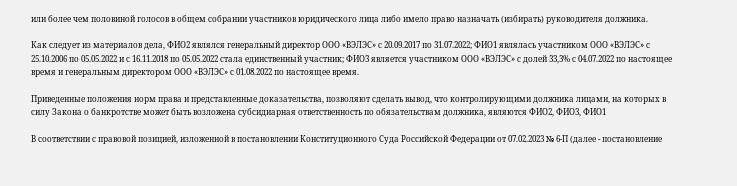или более чем половиной голосов в общем собрании участников юридического лица либо имело право назначать (избирать) руководителя должника.

Как следует из материалов дела, ФИО2 являлся генеральный директор ООО «ВЭЛЭС» с 20.09.2017 по 31.07.2022; ФИО1 являлась участником ООО «ВЭЛЭС» с 25.10.2006 по 05.05.2022 и с 16.11.2018 по 05.05.2022 стала единственный участник; ФИО3 является участником ООО «ВЭЛЭС» с долей 33,3% с 04.07.2022 по настоящее время и генеральным директором ООО «ВЭЛЭС» с 01.08.2022 по настоящее время.

Приведенные положения норм права и представленные доказательства, позволяют сделать вывод, что контролирующими должника лицами, на которых в силу Закона о банкротстве может быть возложена субсидиарная ответственность по обязательствам должника, являются ФИО2, ФИО3, ФИО1

В соответствии с правовой позицией, изложенной в постановлении Конституционного Суда Российской Федерации от 07.02.2023 № 6-П (далее - постановление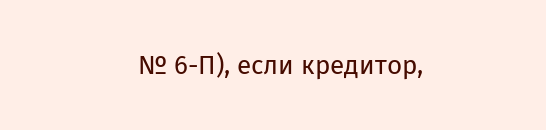№ 6-П), если кредитор,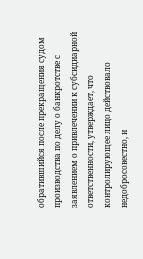обратившийся после прекращения судом производства по делу о банкротстве с заявлением о привлечении к субсидиарной ответственности, утверждает, что контролирующее лицо действовало недобросовестно, и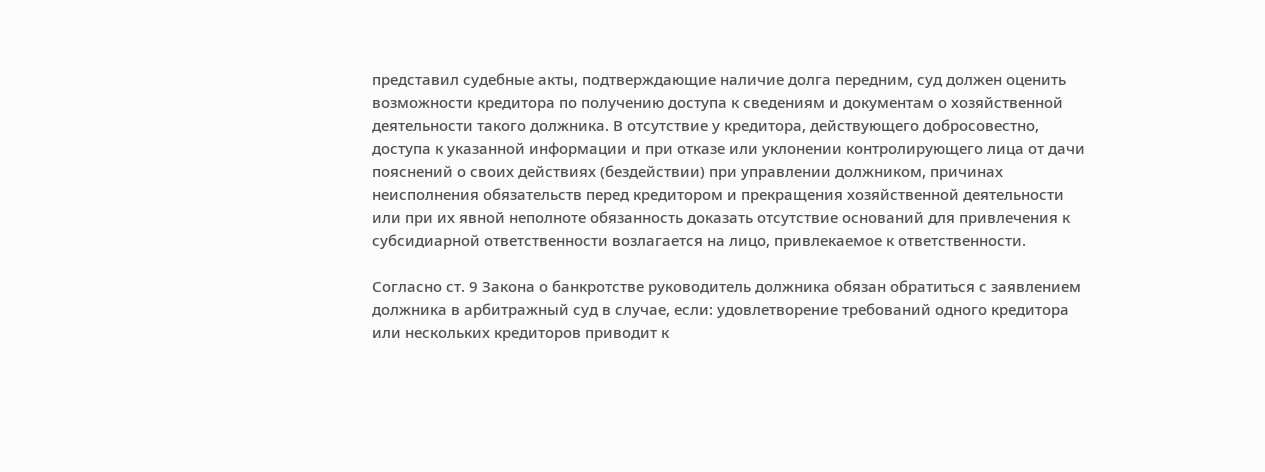представил судебные акты, подтверждающие наличие долга передним, суд должен оценить возможности кредитора по получению доступа к сведениям и документам о хозяйственной деятельности такого должника. В отсутствие у кредитора, действующего добросовестно, доступа к указанной информации и при отказе или уклонении контролирующего лица от дачи пояснений о своих действиях (бездействии) при управлении должником, причинах неисполнения обязательств перед кредитором и прекращения хозяйственной деятельности или при их явной неполноте обязанность доказать отсутствие оснований для привлечения к субсидиарной ответственности возлагается на лицо, привлекаемое к ответственности.

Согласно ст. 9 Закона о банкротстве руководитель должника обязан обратиться с заявлением должника в арбитражный суд в случае, если: удовлетворение требований одного кредитора или нескольких кредиторов приводит к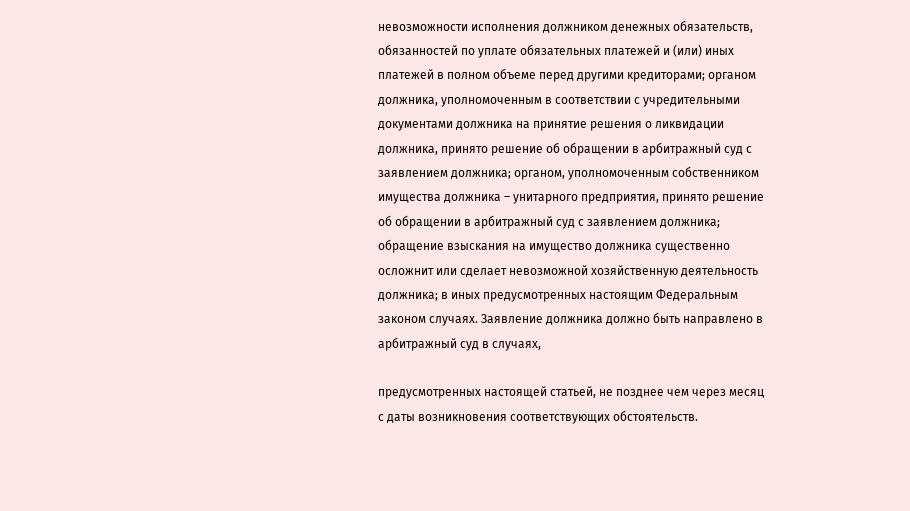невозможности исполнения должником денежных обязательств, обязанностей по уплате обязательных платежей и (или) иных платежей в полном объеме перед другими кредиторами; органом должника, уполномоченным в соответствии с учредительными документами должника на принятие решения о ликвидации должника, принято решение об обращении в арбитражный суд с заявлением должника; органом, уполномоченным собственником имущества должника – унитарного предприятия, принято решение об обращении в арбитражный суд с заявлением должника; обращение взыскания на имущество должника существенно осложнит или сделает невозможной хозяйственную деятельность должника; в иных предусмотренных настоящим Федеральным законом случаях. Заявление должника должно быть направлено в арбитражный суд в случаях,

предусмотренных настоящей статьей, не позднее чем через месяц с даты возникновения соответствующих обстоятельств.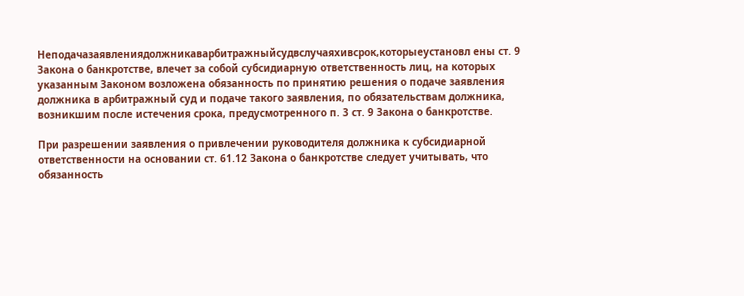Неподачазаявлениядолжникаварбитражныйсудвслучаяхивсрок,которыеустановл ены ст. 9 Закона о банкротстве, влечет за собой субсидиарную ответственность лиц, на которых указанным Законом возложена обязанность по принятию решения о подаче заявления должника в арбитражный суд и подаче такого заявления, по обязательствам должника, возникшим после истечения срока, предусмотренного п. 3 ст. 9 Закона о банкротстве.

При разрешении заявления о привлечении руководителя должника к субсидиарной ответственности на основании ст. 61.12 Закона о банкротстве следует учитывать, что обязанность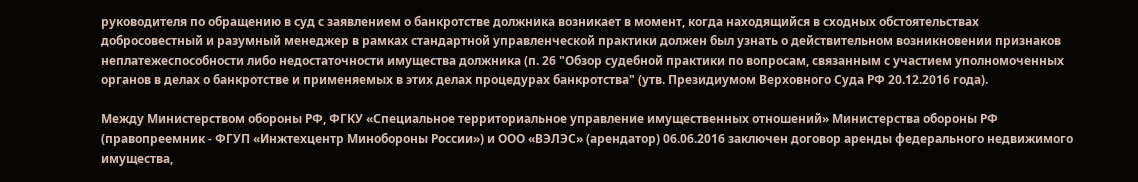руководителя по обращению в суд с заявлением о банкротстве должника возникает в момент, когда находящийся в сходных обстоятельствах добросовестный и разумный менеджер в рамках стандартной управленческой практики должен был узнать о действительном возникновении признаков неплатежеспособности либо недостаточности имущества должника (п. 26 "Обзор судебной практики по вопросам, связанным с участием уполномоченных органов в делах о банкротстве и применяемых в этих делах процедурах банкротства" (утв. Президиумом Верховного Суда РФ 20.12.2016 года).

Между Министерством обороны РФ, ФГКУ «Специальное территориальное управление имущественных отношений» Министерства обороны РФ (правопреемник - ФГУП «Инжтехцентр Минобороны России») и ООО «ВЭЛЭС» (арендатор) 06.06.2016 заключен договор аренды федерального недвижимого имущества,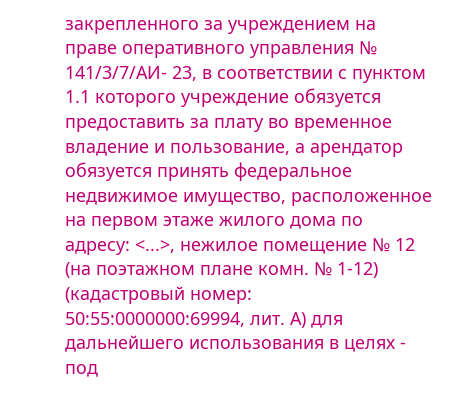закрепленного за учреждением на праве оперативного управления № 141/3/7/АИ- 23, в соответствии с пунктом 1.1 которого учреждение обязуется предоставить за плату во временное владение и пользование, а арендатор обязуется принять федеральное недвижимое имущество, расположенное на первом этаже жилого дома по адресу: <...>, нежилое помещение № 12 (на поэтажном плане комн. № 1-12) (кадастровый номер: 50:55:0000000:69994, лит. А) для дальнейшего использования в целях - под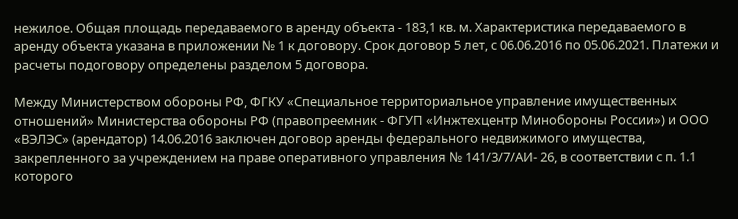нежилое. Общая площадь передаваемого в аренду объекта - 183,1 кв. м. Характеристика передаваемого в аренду объекта указана в приложении № 1 к договору. Срок договор 5 лет, с 06.06.2016 по 05.06.2021. Платежи и расчеты подоговору определены разделом 5 договора.

Между Министерством обороны РФ, ФГКУ «Специальное территориальное управление имущественных отношений» Министерства обороны РФ (правопреемник - ФГУП «Инжтехцентр Минобороны России») и ООО «ВЭЛЭС» (арендатор) 14.06.2016 заключен договор аренды федерального недвижимого имущества, закрепленного за учреждением на праве оперативного управления № 141/3/7/АИ- 26, в соответствии с п. 1.1 которого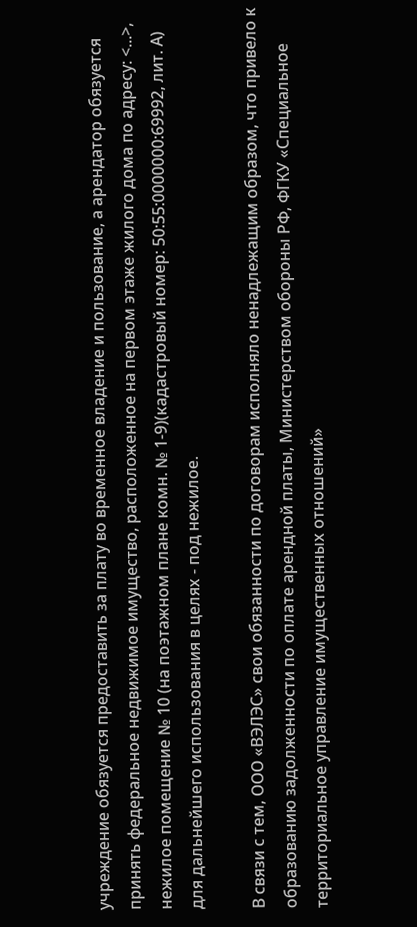учреждение обязуется предоставить за плату во временное владение и пользование, а арендатор обязуется принять федеральное недвижимое имущество, расположенное на первом этаже жилого дома по адресу: <...>, нежилое помещение № 10 (на поэтажном плане комн. № 1-9)(кадастровый номер: 50:55:0000000:69992, лит. А) для дальнейшего использования в целях - под нежилое.

В связи с тем, ООО «ВЭЛЭС» свои обязанности по договорам исполняло ненадлежащим образом, что привело к образованию задолженности по оплате арендной платы, Министерством обороны РФ, ФГКУ «Специальное территориальное управление имущественных отношений»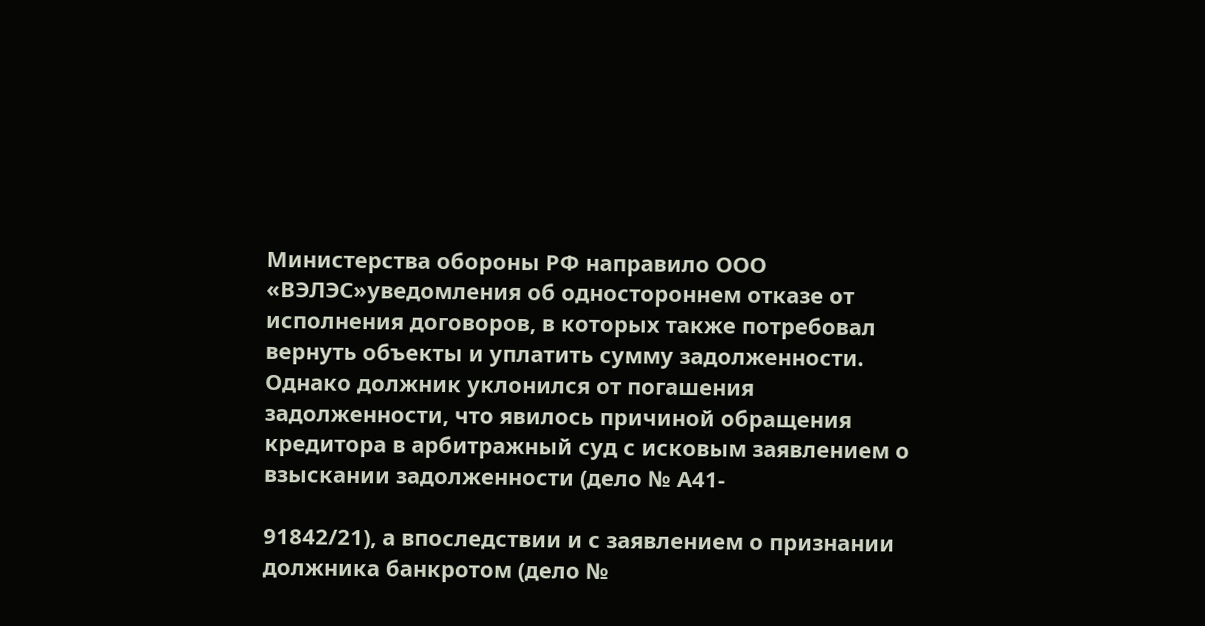Министерства обороны РФ направило ООО «ВЭЛЭС»уведомления об одностороннем отказе от исполнения договоров, в которых также потребовал вернуть объекты и уплатить сумму задолженности. Однако должник уклонился от погашения задолженности, что явилось причиной обращения кредитора в арбитражный суд с исковым заявлением о взыскании задолженности (дело № А41-

91842/21), а впоследствии и с заявлением о признании должника банкротом (дело №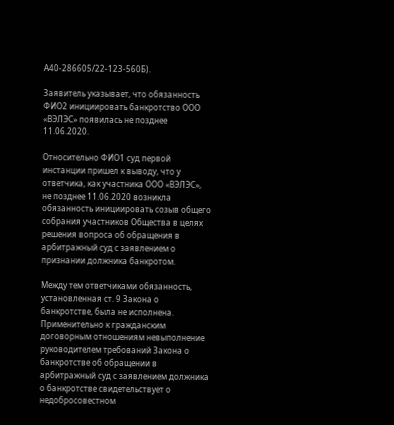А40-286605/22-123-560Б).

Заявитель указывает, что обязанность ФИО2 инициировать банкротство ООО «ВЭЛЭС» появилась не позднее 11.06.2020.

Относительно ФИО1 суд первой инстанции пришел к выводу, что у ответчика, как участника ООО «ВЭЛЭС», не позднее 11.06.2020 возникла обязанность инициировать созыв общего собрания участников Общества в целях решения вопроса об обращения в арбитражный суд с заявлением о признании должника банкротом.

Между тем ответчиками обязанность, установленная ст. 9 Закона о банкротстве, была не исполнена. Применительно к гражданским договорным отношениям невыполнение руководителем требований Закона о банкротстве об обращении в арбитражный суд с заявлением должника о банкротстве свидетельствует о недобросовестном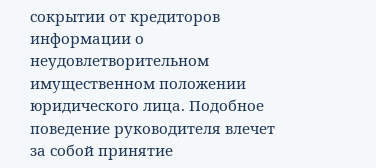сокрытии от кредиторов информации о неудовлетворительном имущественном положении юридического лица. Подобное поведение руководителя влечет за собой принятие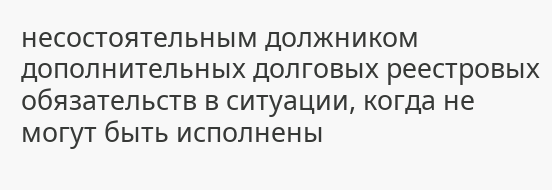несостоятельным должником дополнительных долговых реестровых обязательств в ситуации, когда не могут быть исполнены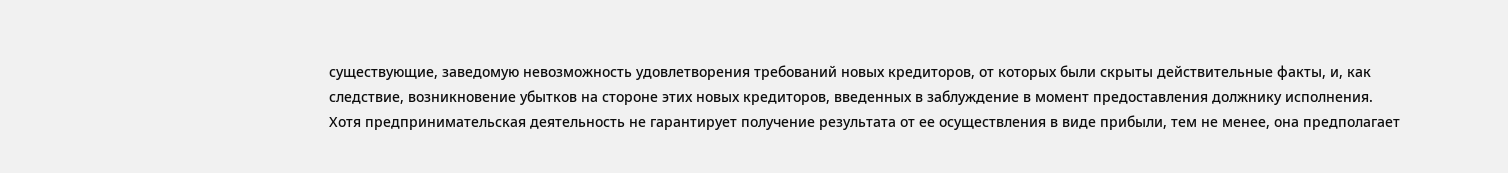существующие, заведомую невозможность удовлетворения требований новых кредиторов, от которых были скрыты действительные факты, и, как следствие, возникновение убытков на стороне этих новых кредиторов, введенных в заблуждение в момент предоставления должнику исполнения. Хотя предпринимательская деятельность не гарантирует получение результата от ее осуществления в виде прибыли, тем не менее, она предполагает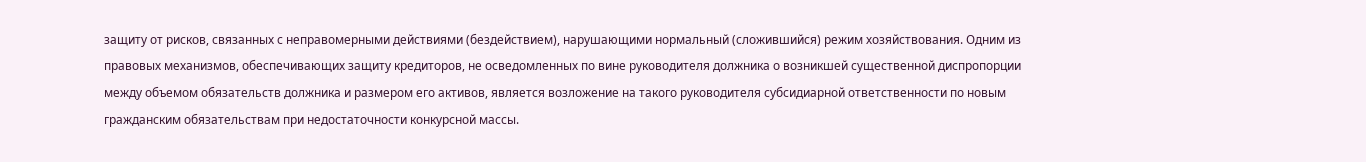защиту от рисков, связанных с неправомерными действиями (бездействием), нарушающими нормальный (сложившийся) режим хозяйствования. Одним из правовых механизмов, обеспечивающих защиту кредиторов, не осведомленных по вине руководителя должника о возникшей существенной диспропорции между объемом обязательств должника и размером его активов, является возложение на такого руководителя субсидиарной ответственности по новым гражданским обязательствам при недостаточности конкурсной массы.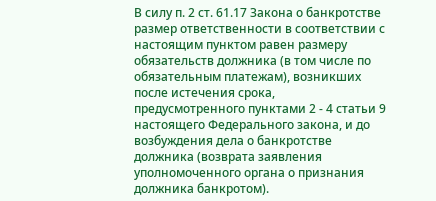В силу п. 2 ст. 61.17 Закона о банкротстве размер ответственности в соответствии с настоящим пунктом равен размеру обязательств должника (в том числе по обязательным платежам), возникших после истечения срока, предусмотренного пунктами 2 - 4 статьи 9 настоящего Федерального закона, и до возбуждения дела о банкротстве должника (возврата заявления уполномоченного органа о признания должника банкротом).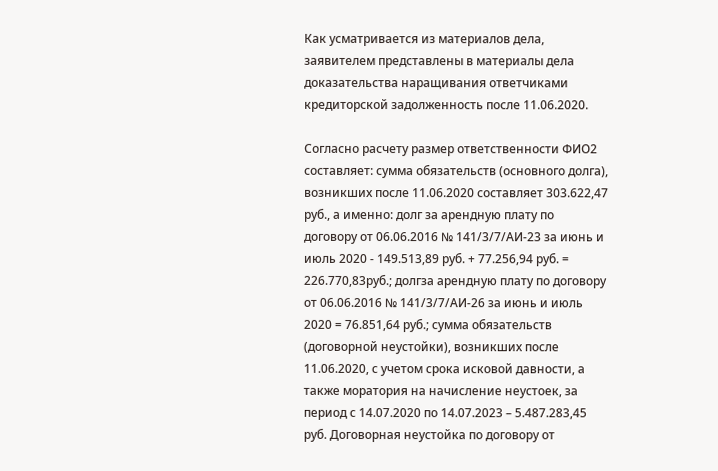Как усматривается из материалов дела, заявителем представлены в материалы дела доказательства наращивания ответчиками кредиторской задолженность после 11.06.2020.

Согласно расчету размер ответственности ФИО2 составляет: сумма обязательств (основного долга), возникших после 11.06.2020 составляет 303.622,47 руб., а именно: долг за арендную плату по договору от 06.06.2016 № 141/3/7/АИ-23 за июнь и июль 2020 - 149.513,89 руб. + 77.256,94 руб. = 226.770,83руб.; долгза арендную плату по договору от 06.06.2016 № 141/3/7/АИ-26 за июнь и июль 2020 = 76.851,64 руб.; сумма обязательств (договорной неустойки), возникших после 11.06.2020, с учетом срока исковой давности, а также моратория на начисление неустоек, за период с 14.07.2020 по 14.07.2023 – 5.487.283,45 руб. Договорная неустойка по договору от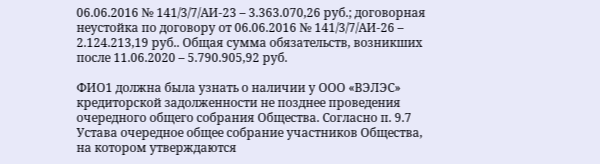06.06.2016 № 141/3/7/АИ-23 – 3.363.070,26 руб.; договорная неустойка по договору от 06.06.2016 № 141/3/7/АИ-26 – 2.124.213,19 руб.. Общая сумма обязательств, возникших после 11.06.2020 – 5.790.905,92 руб.

ФИО1 должна была узнать о наличии у ООО «ВЭЛЭС» кредиторской задолженности не позднее проведения очередного общего собрания Общества. Согласно п. 9.7 Устава очередное общее собрание участников Общества, на котором утверждаются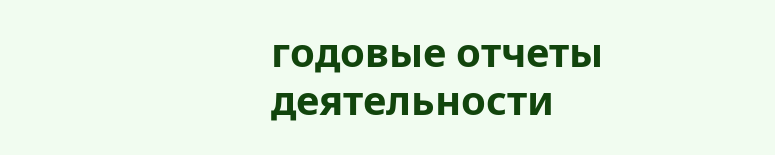годовые отчеты деятельности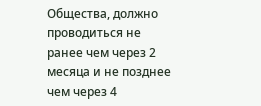Общества, должно проводиться не ранее чем через 2 месяца и не позднее чем через 4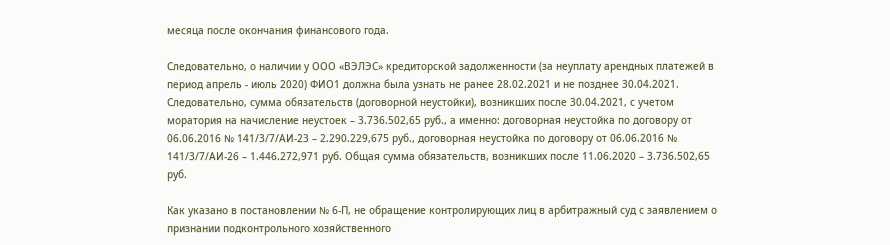месяца после окончания финансового года.

Следовательно, о наличии у ООО «ВЭЛЭС» кредиторской задолженности (за неуплату арендных платежей в период апрель - июль 2020) ФИО1 должна была узнать не ранее 28.02.2021 и не позднее 30.04.2021. Следовательно, сумма обязательств (договорной неустойки), возникших после 30.04.2021, с учетом моратория на начисление неустоек – 3.736.502,65 руб., а именно: договорная неустойка по договору от 06.06.2016 № 141/3/7/АИ-23 – 2.290.229,675 руб., договорная неустойка по договору от 06.06.2016 № 141/3/7/АИ-26 – 1.446.272,971 руб. Общая сумма обязательств, возникших после 11.06.2020 – 3.736.502,65 руб.

Как указано в постановлении № 6-П, не обращение контролирующих лиц в арбитражный суд с заявлением о признании подконтрольного хозяйственного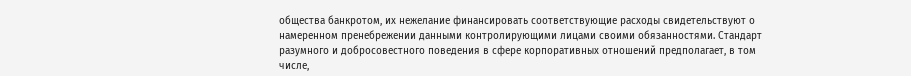общества банкротом, их нежелание финансировать соответствующие расходы свидетельствуют о намеренном пренебрежении данными контролирующими лицами своими обязанностями. Стандарт разумного и добросовестного поведения в сфере корпоративных отношений предполагает, в том числе,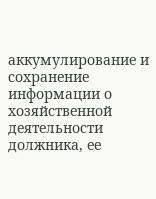аккумулирование и сохранение информации о хозяйственной деятельности должника, ее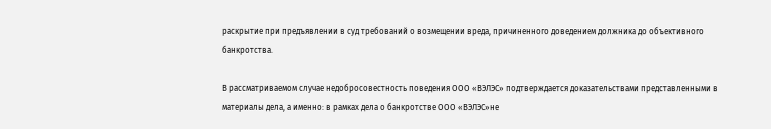раскрытие при предъявлении в суд требований о возмещении вреда, причиненного доведением должника до объективного банкротства.

В рассматриваемом случае недобросовестность поведения ООО «ВЭЛЭС» подтверждается доказательствами представленными в материалы дела, а именно: в рамках дела о банкротстве ООО «ВЭЛЭС»не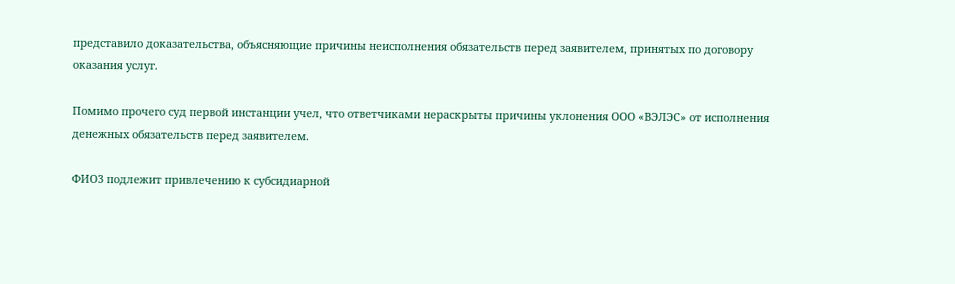представило доказательства, объясняющие причины неисполнения обязательств перед заявителем, принятых по договору оказания услуг.

Помимо прочего суд первой инстанции учел, что ответчиками нераскрыты причины уклонения ООО «ВЭЛЭС» от исполнения денежных обязательств перед заявителем.

ФИО3 подлежит привлечению к субсидиарной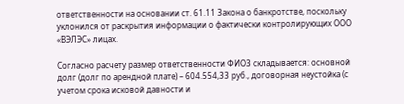ответственности на основании ст. 61.11 Закона о банкротстве, поскольку уклонился от раскрытия информации о фактически контролирующих ООО «ВЭЛЭС» лицах.

Согласно расчету размер ответственности ФИО3 складывается: основной долг (долг по арендной плате) – 604.554,33 руб., договорная неустойка (с учетом срока исковой давности и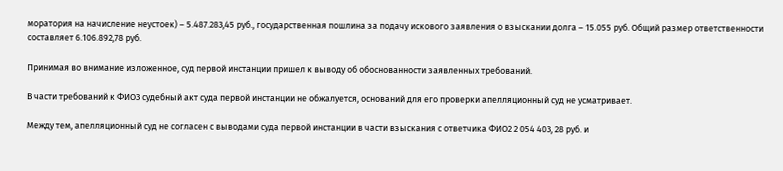моратория на начисление неустоек) – 5.487.283,45 руб., государственная пошлина за подачу искового заявления о взыскании долга – 15.055 руб. Общий размер ответственности составляет 6.106.892,78 руб.

Принимая во внимание изложенное, суд первой инстанции пришел к выводу об обоснованности заявленных требований.

В части требований к ФИО3 судебный акт суда первой инстанции не обжалуется, оснований для его проверки апелляционный суд не усматривает.

Между тем, апелляционный суд не согласен с выводами суда первой инстанции в части взыскания с ответчика ФИО2 2 054 403, 28 руб. и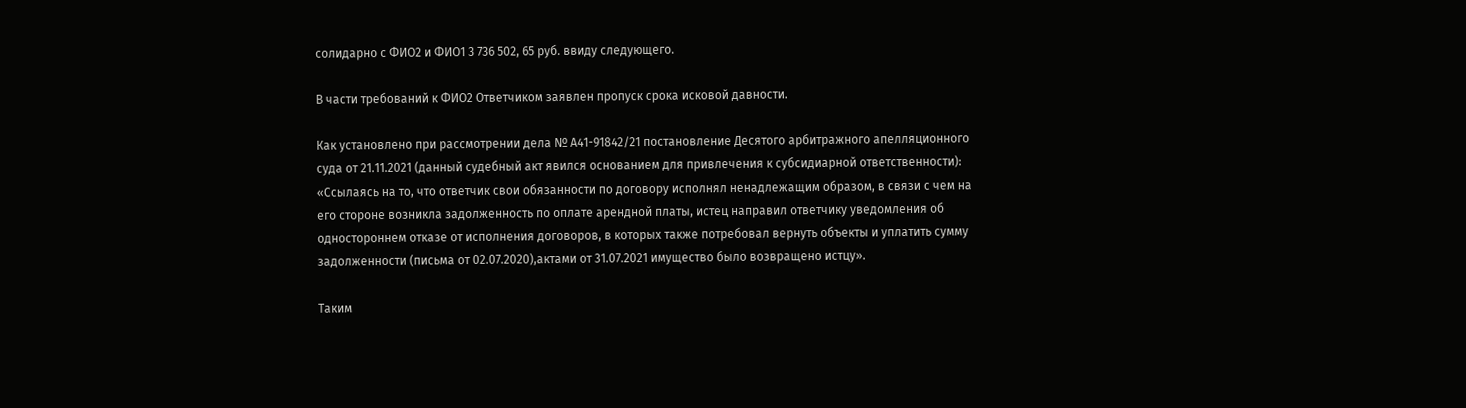солидарно с ФИО2 и ФИО1 3 736 502, 65 руб. ввиду следующего.

В части требований к ФИО2 Ответчиком заявлен пропуск срока исковой давности.

Как установлено при рассмотрении дела № А41-91842/21 постановление Десятого арбитражного апелляционного суда от 21.11.2021 (данный судебный акт явился основанием для привлечения к субсидиарной ответственности): «Ссылаясь на то, что ответчик свои обязанности по договору исполнял ненадлежащим образом, в связи с чем на его стороне возникла задолженность по оплате арендной платы, истец направил ответчику уведомления об одностороннем отказе от исполнения договоров, в которых также потребовал вернуть объекты и уплатить сумму задолженности (письма от 02.07.2020),актами от 31.07.2021 имущество было возвращено истцу».

Таким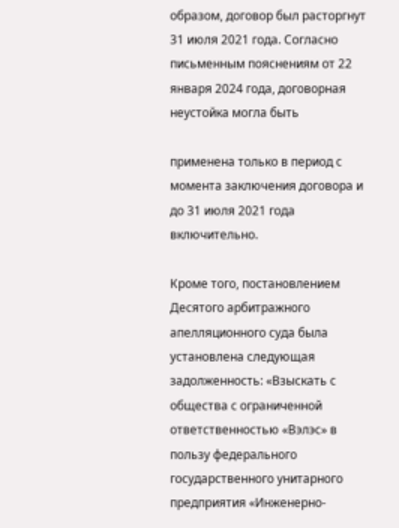образом, договор был расторгнут 31 июля 2021 года. Согласно письменным пояснениям от 22 января 2024 года, договорная неустойка могла быть

применена только в период с момента заключения договора и до 31 июля 2021 года включительно.

Кроме того, постановлением Десятого арбитражного апелляционного суда была установлена следующая задолженность: «Взыскать с общества с ограниченной ответственностью «Вэлэс» в пользу федерального государственного унитарного предприятия «Инженерно-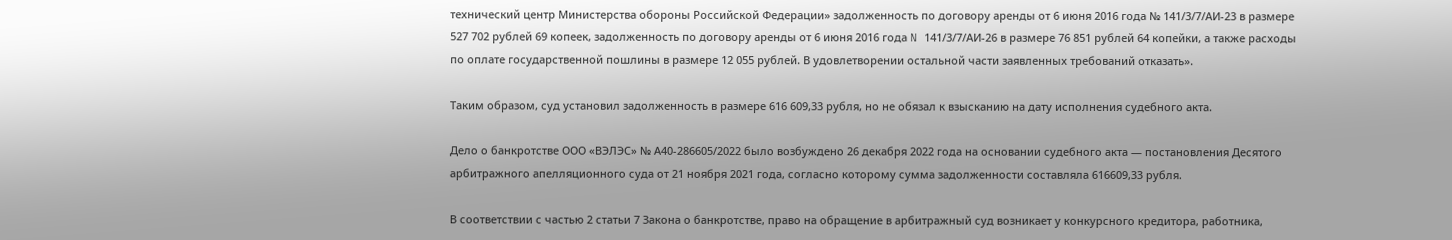технический центр Министерства обороны Российской Федерации» задолженность по договору аренды от 6 июня 2016 года № 141/3/7/АИ-23 в размере 527 702 рублей 69 копеек, задолженность по договору аренды от 6 июня 2016 года N 141/3/7/АИ-26 в размере 76 851 рублей 64 копейки, а также расходы по оплате государственной пошлины в размере 12 055 рублей. В удовлетворении остальной части заявленных требований отказать».

Таким образом, суд установил задолженность в размере 616 609,33 рубля, но не обязал к взысканию на дату исполнения судебного акта.

Дело о банкротстве ООО «ВЭЛЭС» № А40-286605/2022 было возбуждено 26 декабря 2022 года на основании судебного акта — постановления Десятого арбитражного апелляционного суда от 21 ноября 2021 года, согласно которому сумма задолженности составляла 616609,33 рубля.

В соответствии с частью 2 статьи 7 Закона о банкротстве, право на обращение в арбитражный суд возникает у конкурсного кредитора, работника,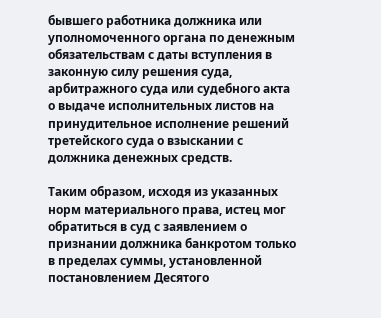бывшего работника должника или уполномоченного органа по денежным обязательствам с даты вступления в законную силу решения суда, арбитражного суда или судебного акта о выдаче исполнительных листов на принудительное исполнение решений третейского суда о взыскании с должника денежных средств.

Таким образом, исходя из указанных норм материального права, истец мог обратиться в суд с заявлением о признании должника банкротом только в пределах суммы, установленной постановлением Десятого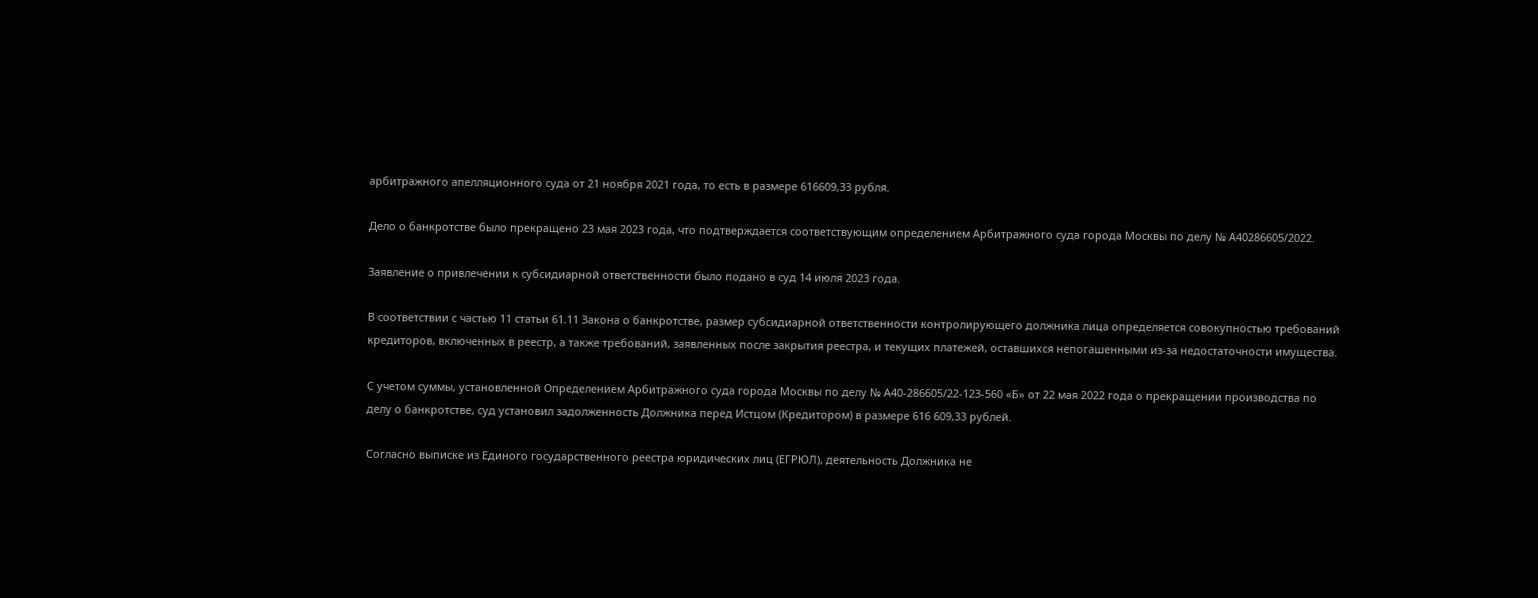арбитражного апелляционного суда от 21 ноября 2021 года, то есть в размере 616609,33 рубля.

Дело о банкротстве было прекращено 23 мая 2023 года, что подтверждается соответствующим определением Арбитражного суда города Москвы по делу № А40286605/2022.

Заявление о привлечении к субсидиарной ответственности было подано в суд 14 июля 2023 года.

В соответствии с частью 11 статьи 61.11 Закона о банкротстве, размер субсидиарной ответственности контролирующего должника лица определяется совокупностью требований кредиторов, включенных в реестр, а также требований, заявленных после закрытия реестра, и текущих платежей, оставшихся непогашенными из-за недостаточности имущества.

С учетом суммы, установленной Определением Арбитражного суда города Москвы по делу № А40-286605/22-123-560 «Б» от 22 мая 2022 года о прекращении производства по делу о банкротстве, суд установил задолженность Должника перед Истцом (Кредитором) в размере 616 609,33 рублей.

Согласно выписке из Единого государственного реестра юридических лиц (ЕГРЮЛ), деятельность Должника не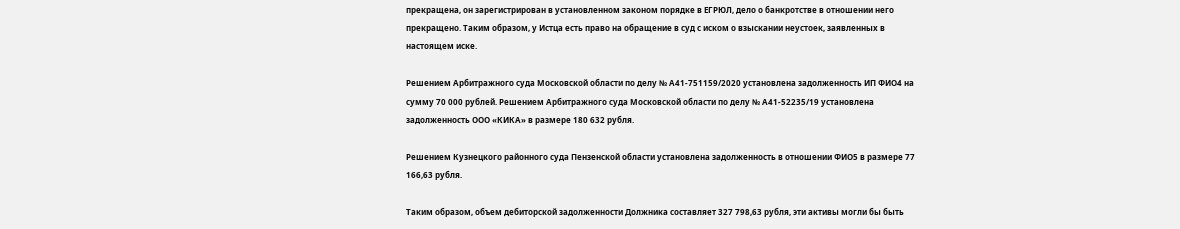прекращена, он зарегистрирован в установленном законом порядке в ЕГРЮЛ, дело о банкротстве в отношении него прекращено. Таким образом, у Истца есть право на обращение в суд с иском о взыскании неустоек, заявленных в настоящем иске.

Решением Арбитражного суда Московской области по делу № А41-751159/2020 установлена задолженность ИП ФИО4 на сумму 70 000 рублей. Решением Арбитражного суда Московской области по делу № А41-52235/19 установлена задолженность ООО «КИКА» в размере 180 632 рубля.

Решением Кузнецкого районного суда Пензенской области установлена задолженность в отношении ФИО5 в размере 77 166,63 рубля.

Таким образом, объем дебиторской задолженности Должника составляет 327 798,63 рубля, эти активы могли бы быть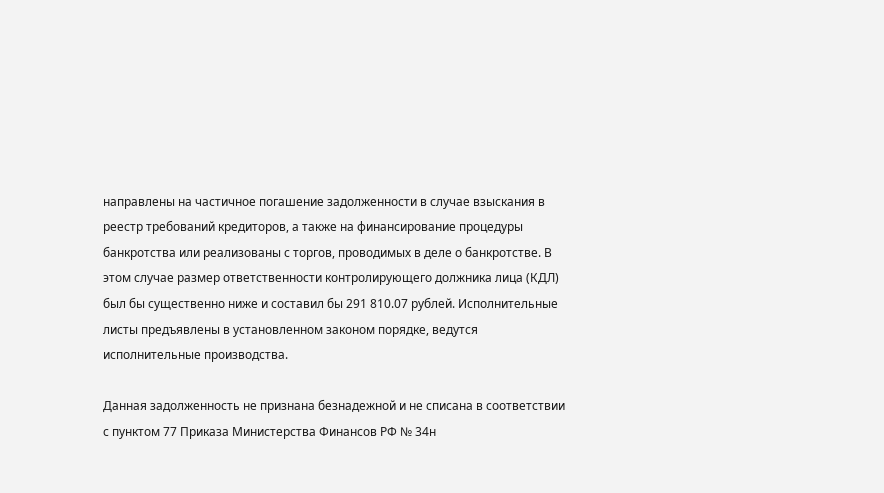направлены на частичное погашение задолженности в случае взыскания в реестр требований кредиторов, а также на финансирование процедуры банкротства или реализованы с торгов, проводимых в деле о банкротстве. В этом случае размер ответственности контролирующего должника лица (КДЛ) был бы существенно ниже и составил бы 291 810.07 рублей. Исполнительные листы предъявлены в установленном законом порядке, ведутся исполнительные производства.

Данная задолженность не признана безнадежной и не списана в соответствии с пунктом 77 Приказа Министерства Финансов РФ № 34н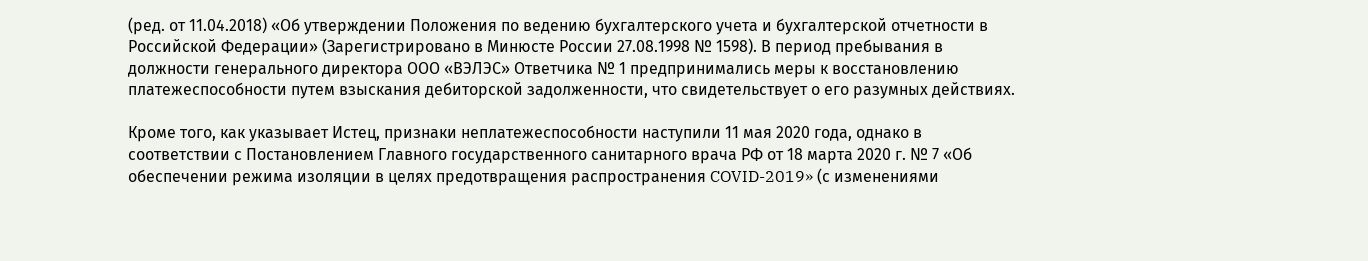(ред. от 11.04.2018) «Об утверждении Положения по ведению бухгалтерского учета и бухгалтерской отчетности в Российской Федерации» (Зарегистрировано в Минюсте России 27.08.1998 № 1598). В период пребывания в должности генерального директора ООО «ВЭЛЭС» Ответчика № 1 предпринимались меры к восстановлению платежеспособности путем взыскания дебиторской задолженности, что свидетельствует о его разумных действиях.

Кроме того, как указывает Истец, признаки неплатежеспособности наступили 11 мая 2020 года, однако в соответствии с Постановлением Главного государственного санитарного врача РФ от 18 марта 2020 г. № 7 «Об обеспечении режима изоляции в целях предотвращения распространения COVID-2019» (с изменениями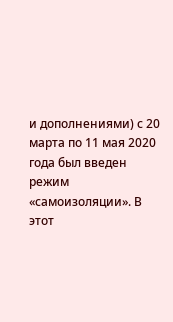и дополнениями) с 20 марта по 11 мая 2020 года был введен режим «самоизоляции». В этот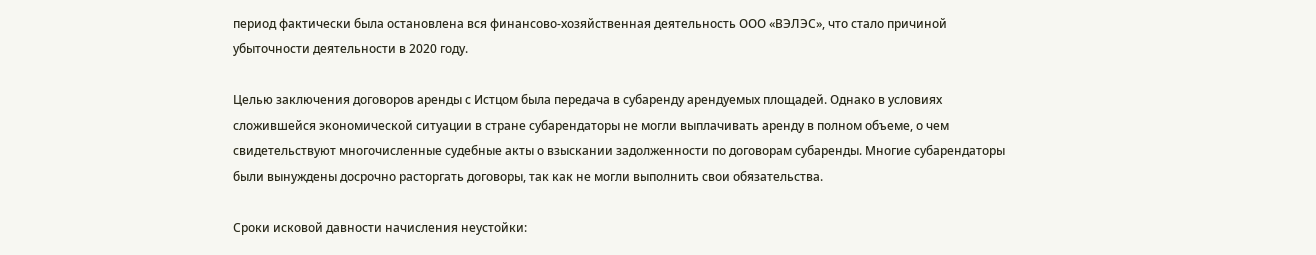период фактически была остановлена вся финансово-хозяйственная деятельность ООО «ВЭЛЭС», что стало причиной убыточности деятельности в 2020 году.

Целью заключения договоров аренды с Истцом была передача в субаренду арендуемых площадей. Однако в условиях сложившейся экономической ситуации в стране субарендаторы не могли выплачивать аренду в полном объеме, о чем свидетельствуют многочисленные судебные акты о взыскании задолженности по договорам субаренды. Многие субарендаторы были вынуждены досрочно расторгать договоры, так как не могли выполнить свои обязательства.

Сроки исковой давности начисления неустойки: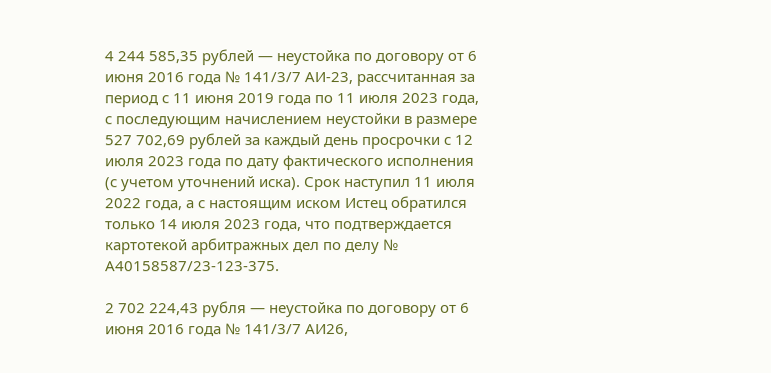4 244 585,35 рублей — неустойка по договору от 6 июня 2016 года № 141/3/7 АИ-23, рассчитанная за период с 11 июня 2019 года по 11 июля 2023 года, с последующим начислением неустойки в размере 527 702,69 рублей за каждый день просрочки с 12 июля 2023 года по дату фактического исполнения (с учетом уточнений иска). Срок наступил 11 июля 2022 года, а с настоящим иском Истец обратился только 14 июля 2023 года, что подтверждается картотекой арбитражных дел по делу № А40158587/23-123-375.

2 702 224,43 рубля — неустойка по договору от 6 июня 2016 года № 141/3/7 АИ26,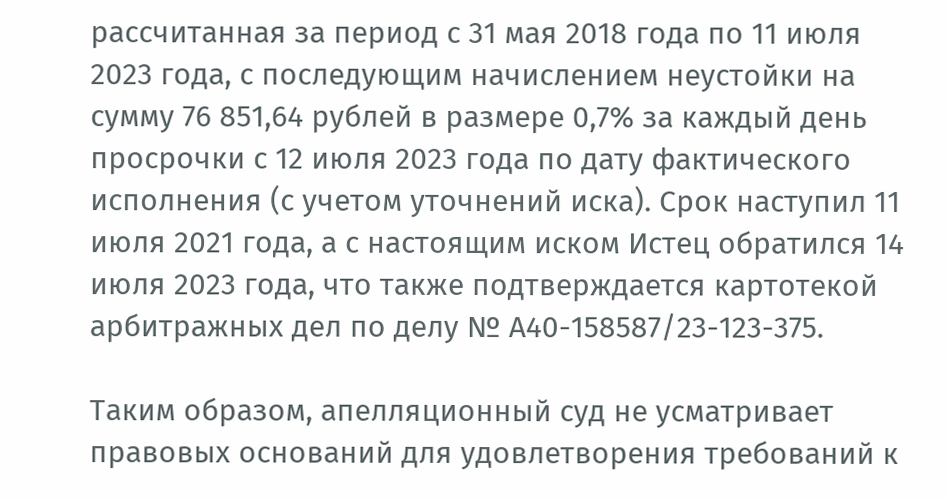рассчитанная за период с 31 мая 2018 года по 11 июля 2023 года, с последующим начислением неустойки на сумму 76 851,64 рублей в размере 0,7% за каждый день просрочки с 12 июля 2023 года по дату фактического исполнения (с учетом уточнений иска). Срок наступил 11 июля 2021 года, а с настоящим иском Истец обратился 14 июля 2023 года, что также подтверждается картотекой арбитражных дел по делу № А40-158587/23-123-375.

Таким образом, апелляционный суд не усматривает правовых оснований для удовлетворения требований к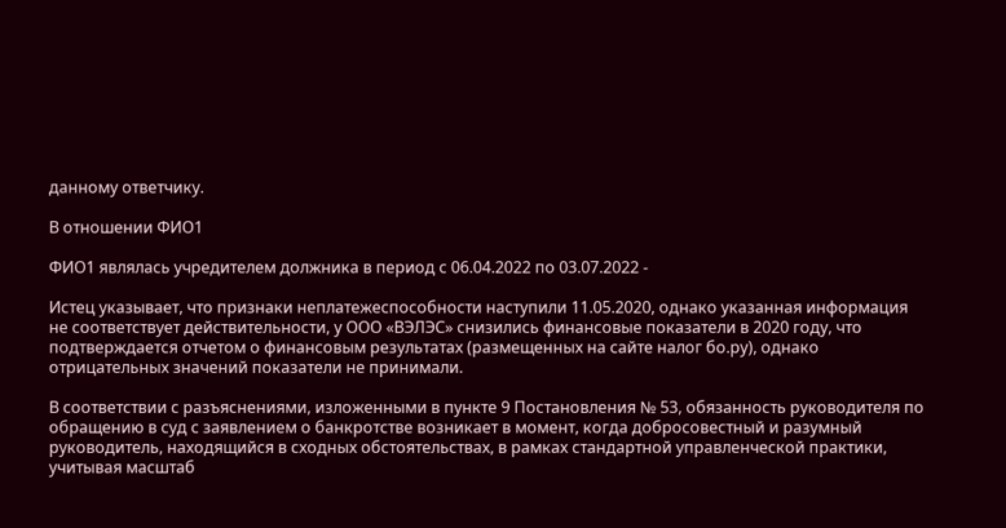данному ответчику.

В отношении ФИО1

ФИО1 являлась учредителем должника в период с 06.04.2022 по 03.07.2022 -

Истец указывает, что признаки неплатежеспособности наступили 11.05.2020, однако указанная информация не соответствует действительности, у ООО «ВЭЛЭС» снизились финансовые показатели в 2020 году, что подтверждается отчетом о финансовым результатах (размещенных на сайте налог бо.ру), однако отрицательных значений показатели не принимали.

В соответствии с разъяснениями, изложенными в пункте 9 Постановления № 53, обязанность руководителя по обращению в суд с заявлением о банкротстве возникает в момент, когда добросовестный и разумный руководитель, находящийся в сходных обстоятельствах, в рамках стандартной управленческой практики, учитывая масштаб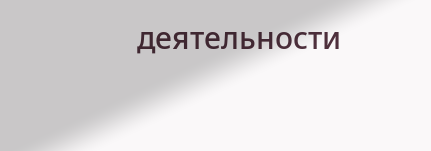деятельности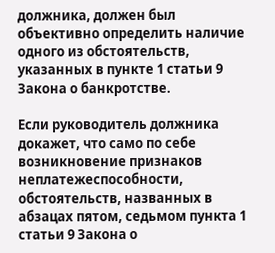должника, должен был объективно определить наличие одного из обстоятельств, указанных в пункте 1 статьи 9 Закона о банкротстве.

Если руководитель должника докажет, что само по себе возникновение признаков неплатежеспособности, обстоятельств, названных в абзацах пятом, седьмом пункта 1 статьи 9 Закона о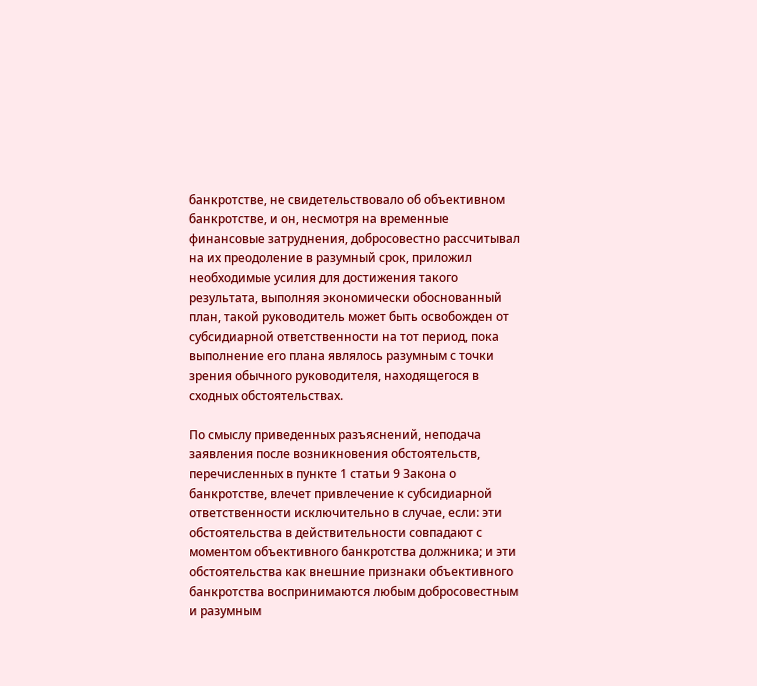банкротстве, не свидетельствовало об объективном банкротстве, и он, несмотря на временные финансовые затруднения, добросовестно рассчитывал на их преодоление в разумный срок, приложил необходимые усилия для достижения такого результата, выполняя экономически обоснованный план, такой руководитель может быть освобожден от субсидиарной ответственности на тот период, пока выполнение его плана являлось разумным с точки зрения обычного руководителя, находящегося в сходных обстоятельствах.

По смыслу приведенных разъяснений, неподача заявления после возникновения обстоятельств, перечисленных в пункте 1 статьи 9 Закона о банкротстве, влечет привлечение к субсидиарной ответственности исключительно в случае, если: эти обстоятельства в действительности совпадают с моментом объективного банкротства должника; и эти обстоятельства как внешние признаки объективного банкротства воспринимаются любым добросовестным и разумным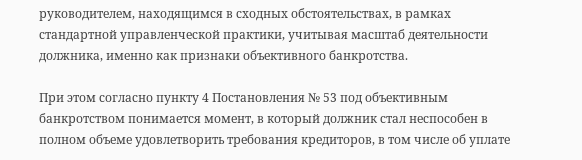руководителем, находящимся в сходных обстоятельствах, в рамках стандартной управленческой практики, учитывая масштаб деятельности должника, именно как признаки объективного банкротства.

При этом согласно пункту 4 Постановления № 53 под объективным банкротством понимается момент, в который должник стал неспособен в полном объеме удовлетворить требования кредиторов, в том числе об уплате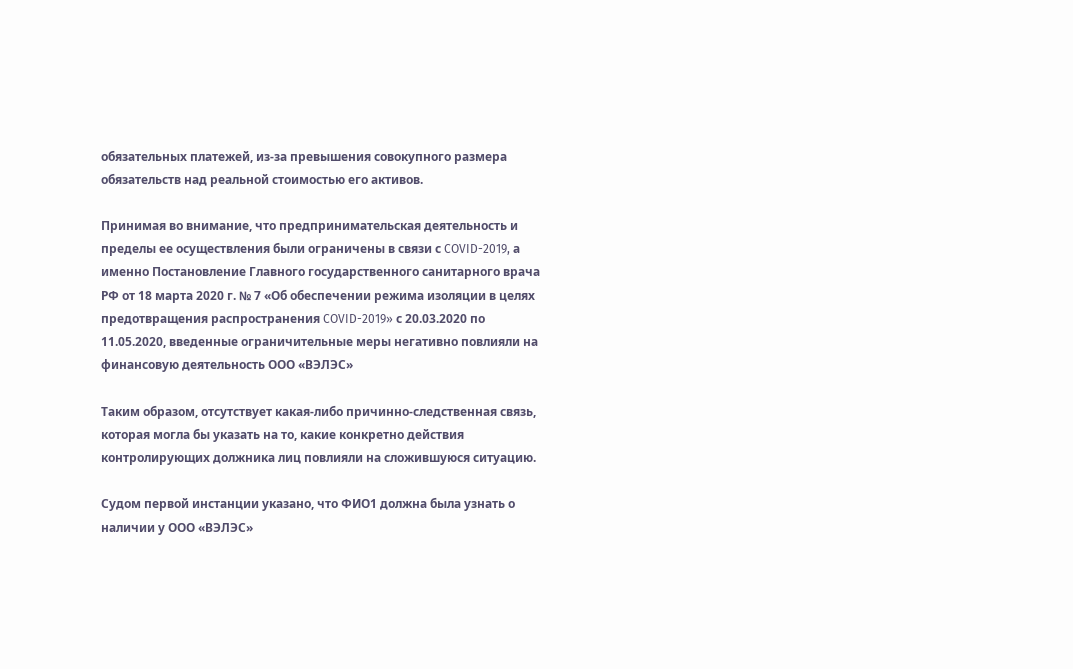обязательных платежей, из-за превышения совокупного размера обязательств над реальной стоимостью его активов.

Принимая во внимание, что предпринимательская деятельность и пределы ее осуществления были ограничены в связи с COVID-2019, а именно Постановление Главного государственного санитарного врача РФ от 18 марта 2020 г. № 7 «Об обеспечении режима изоляции в целях предотвращения распространения COVID-2019» с 20.03.2020 по 11.05.2020, введенные ограничительные меры негативно повлияли на финансовую деятельность ООО «ВЭЛЭС»

Таким образом, отсутствует какая-либо причинно-следственная связь, которая могла бы указать на то, какие конкретно действия контролирующих должника лиц повлияли на сложившуюся ситуацию.

Судом первой инстанции указано, что ФИО1 должна была узнать о наличии у ООО «ВЭЛЭС»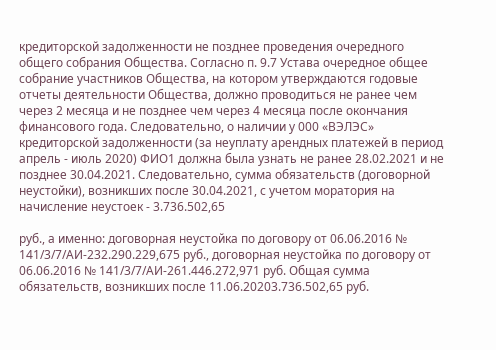кредиторской задолженности не позднее проведения очередного общего собрания Общества. Согласно п. 9.7 Устава очередное общее собрание участников Общества, на котором утверждаются годовые отчеты деятельности Общества, должно проводиться не ранее чем через 2 месяца и не позднее чем через 4 месяца после окончания финансового года. Следовательно, о наличии у 000 «ВЭЛЭС» кредиторской задолженности (за неуплату арендных платежей в период апрель - июль 2020) ФИО1 должна была узнать не ранее 28.02.2021 и не позднее 30.04.2021. Следовательно, сумма обязательств (договорной неустойки), возникших после 30.04.2021, с учетом моратория на начисление неустоек - 3.736.502,65

руб., а именно: договорная неустойка по договору от 06.06.2016 № 141/3/7/АИ-232.290.229,675 руб., договорная неустойка по договору от 06.06.2016 № 141/3/7/АИ-261.446.272,971 руб. Общая сумма обязательств, возникших после 11.06.20203.736.502,65 руб.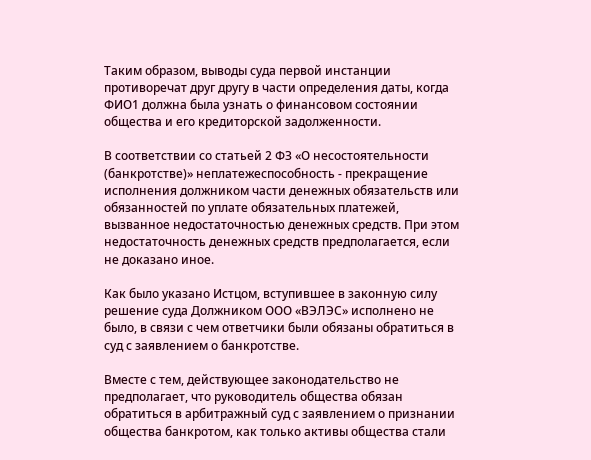Таким образом, выводы суда первой инстанции противоречат друг другу в части определения даты, когда ФИО1 должна была узнать о финансовом состоянии общества и его кредиторской задолженности.

В соответствии со статьей 2 ФЗ «О несостоятельности (банкротстве)» неплатежеспособность - прекращение исполнения должником части денежных обязательств или обязанностей по уплате обязательных платежей, вызванное недостаточностью денежных средств. При этом недостаточность денежных средств предполагается, если не доказано иное.

Как было указано Истцом, вступившее в законную силу решение суда Должником ООО «ВЭЛЭС» исполнено не было, в связи с чем ответчики были обязаны обратиться в суд с заявлением о банкротстве.

Вместе с тем, действующее законодательство не предполагает, что руководитель общества обязан обратиться в арбитражный суд с заявлением о признании общества банкротом, как только активы общества стали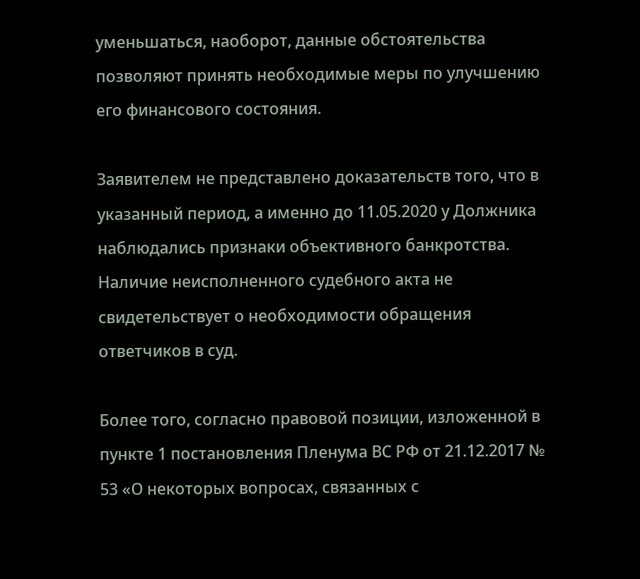уменьшаться, наоборот, данные обстоятельства позволяют принять необходимые меры по улучшению его финансового состояния.

Заявителем не представлено доказательств того, что в указанный период, а именно до 11.05.2020 у Должника наблюдались признаки объективного банкротства. Наличие неисполненного судебного акта не свидетельствует о необходимости обращения ответчиков в суд.

Более того, согласно правовой позиции, изложенной в пункте 1 постановления Пленума ВС РФ от 21.12.2017 № 53 «О некоторых вопросах, связанных с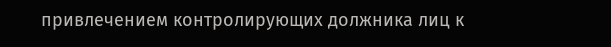привлечением контролирующих должника лиц к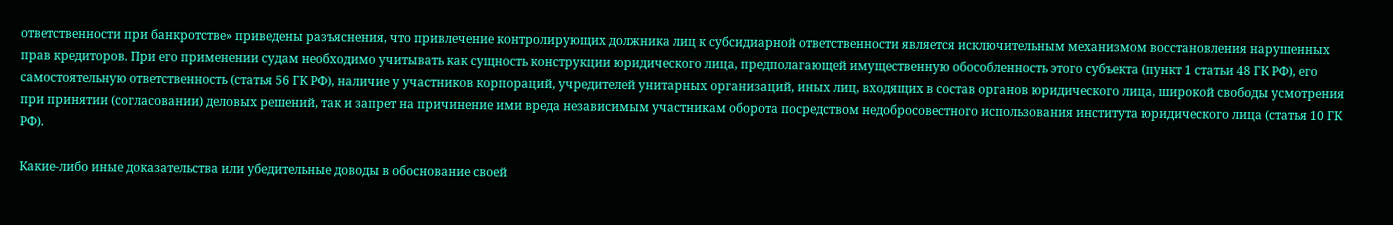ответственности при банкротстве» приведены разъяснения, что привлечение контролирующих должника лиц к субсидиарной ответственности является исключительным механизмом восстановления нарушенных прав кредиторов. При его применении судам необходимо учитывать как сущность конструкции юридического лица, предполагающей имущественную обособленность этого субъекта (пункт 1 статьи 48 ГК РФ), его самостоятельную ответственность (статья 56 ГК РФ), наличие у участников корпораций, учредителей унитарных организаций, иных лиц, входящих в состав органов юридического лица, широкой свободы усмотрения при принятии (согласовании) деловых решений, так и запрет на причинение ими вреда независимым участникам оборота посредством недобросовестного использования института юридического лица (статья 10 ГК РФ).

Какие-либо иные доказательства или убедительные доводы в обоснование своей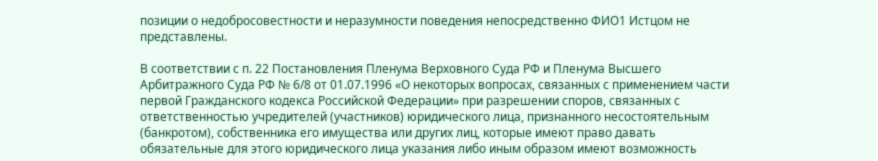позиции о недобросовестности и неразумности поведения непосредственно ФИО1 Истцом не представлены.

В соответствии с п. 22 Постановления Пленума Верховного Суда РФ и Пленума Высшего Арбитражного Суда РФ № 6/8 от 01.07.1996 «О некоторых вопросах, связанных с применением части первой Гражданского кодекса Российской Федерации» при разрешении споров, связанных с ответственностью учредителей (участников) юридического лица, признанного несостоятельным (банкротом), собственника его имущества или других лиц, которые имеют право давать обязательные для этого юридического лица указания либо иным образом имеют возможность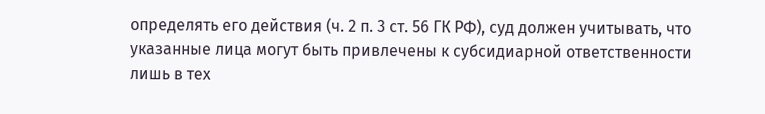определять его действия (ч. 2 п. 3 ст. 56 ГК РФ), суд должен учитывать, что указанные лица могут быть привлечены к субсидиарной ответственности лишь в тех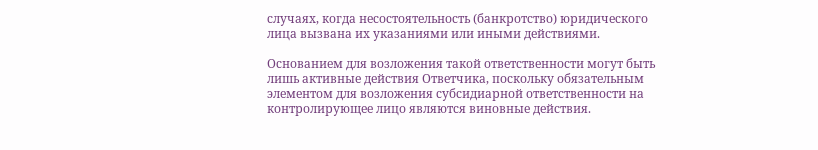случаях, когда несостоятельность (банкротство) юридического лица вызвана их указаниями или иными действиями.

Основанием для возложения такой ответственности могут быть лишь активные действия Ответчика, поскольку обязательным элементом для возложения субсидиарной ответственности на контролирующее лицо являются виновные действия.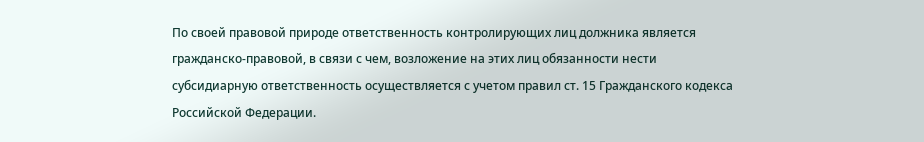По своей правовой природе ответственность контролирующих лиц должника является гражданско-правовой, в связи с чем, возложение на этих лиц обязанности нести субсидиарную ответственность осуществляется с учетом правил ст. 15 Гражданского кодекса Российской Федерации.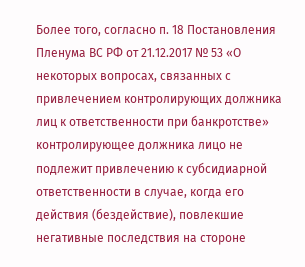Более того, согласно п. 18 Постановления Пленума ВС РФ от 21.12.2017 № 53 «О некоторых вопросах, связанных с привлечением контролирующих должника лиц к ответственности при банкротстве» контролирующее должника лицо не подлежит привлечению к субсидиарной ответственности в случае, когда его действия (бездействие), повлекшие негативные последствия на стороне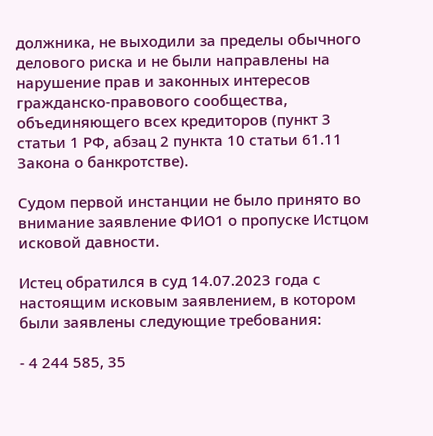должника, не выходили за пределы обычного делового риска и не были направлены на нарушение прав и законных интересов гражданско-правового сообщества, объединяющего всех кредиторов (пункт 3 статьи 1 РФ, абзац 2 пункта 10 статьи 61.11 Закона о банкротстве).

Судом первой инстанции не было принято во внимание заявление ФИО1 о пропуске Истцом исковой давности.

Истец обратился в суд 14.07.2023 года с настоящим исковым заявлением, в котором были заявлены следующие требования:

- 4 244 585, 35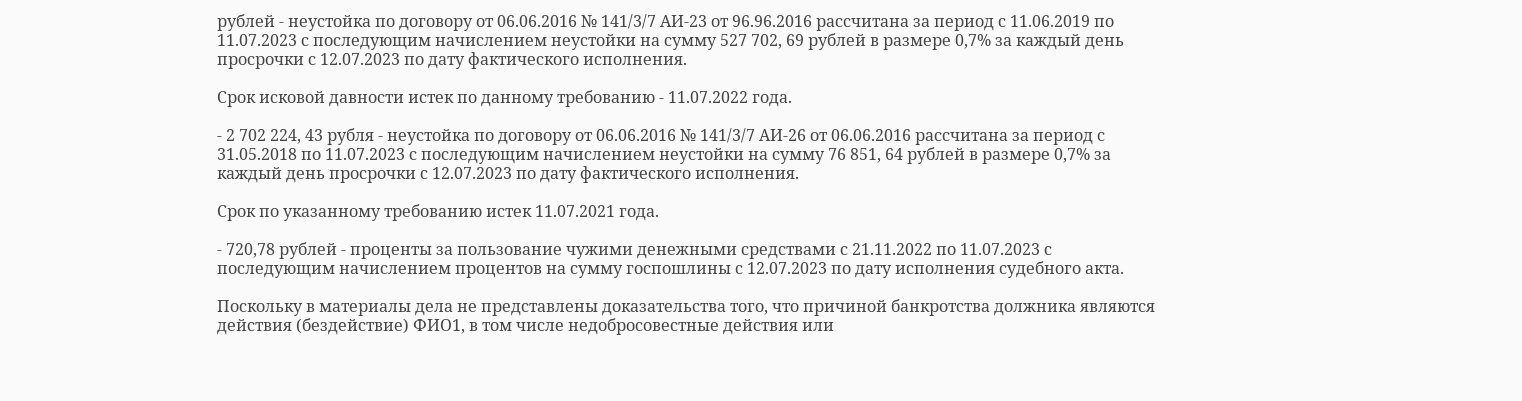рублей - неустойка по договору от 06.06.2016 № 141/3/7 АИ-23 от 96.96.2016 рассчитана за период с 11.06.2019 по 11.07.2023 с последующим начислением неустойки на сумму 527 702, 69 рублей в размере 0,7% за каждый день просрочки с 12.07.2023 по дату фактического исполнения.

Срок исковой давности истек по данному требованию - 11.07.2022 года.

- 2 702 224, 43 рубля - неустойка по договору от 06.06.2016 № 141/3/7 АИ-26 от 06.06.2016 рассчитана за период с 31.05.2018 по 11.07.2023 с последующим начислением неустойки на сумму 76 851, 64 рублей в размере 0,7% за каждый день просрочки с 12.07.2023 по дату фактического исполнения.

Срок по указанному требованию истек 11.07.2021 года.

- 720,78 рублей - проценты за пользование чужими денежными средствами с 21.11.2022 по 11.07.2023 с последующим начислением процентов на сумму госпошлины с 12.07.2023 по дату исполнения судебного акта.

Поскольку в материалы дела не представлены доказательства того, что причиной банкротства должника являются действия (бездействие) ФИО1, в том числе недобросовестные действия или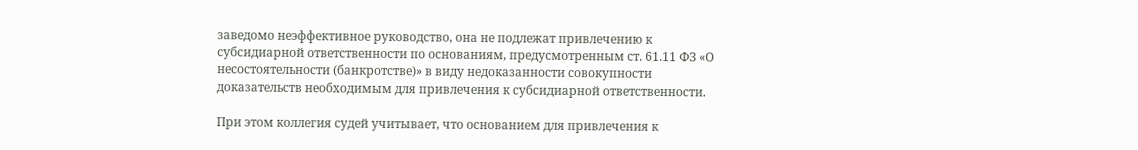заведомо неэффективное руководство, она не подлежат привлечению к субсидиарной ответственности по основаниям, предусмотренным ст. 61.11 ФЗ «О несостоятельности (банкротстве)» в виду недоказанности совокупности доказательств необходимым для привлечения к субсидиарной ответственности.

При этом коллегия судей учитывает, что основанием для привлечения к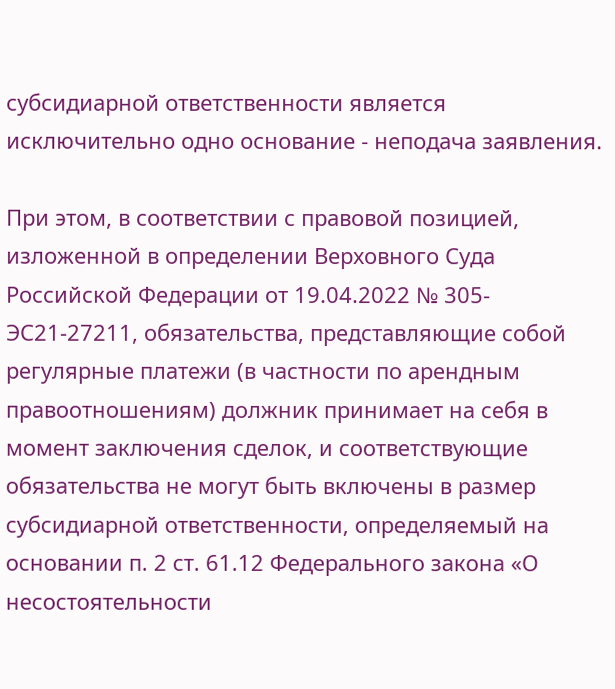субсидиарной ответственности является исключительно одно основание - неподача заявления.

При этом, в соответствии с правовой позицией, изложенной в определении Верховного Суда Российской Федерации от 19.04.2022 № 305-ЭС21-27211, обязательства, представляющие собой регулярные платежи (в частности по арендным правоотношениям) должник принимает на себя в момент заключения сделок, и соответствующие обязательства не могут быть включены в размер субсидиарной ответственности, определяемый на основании п. 2 ст. 61.12 Федерального закона «О несостоятельности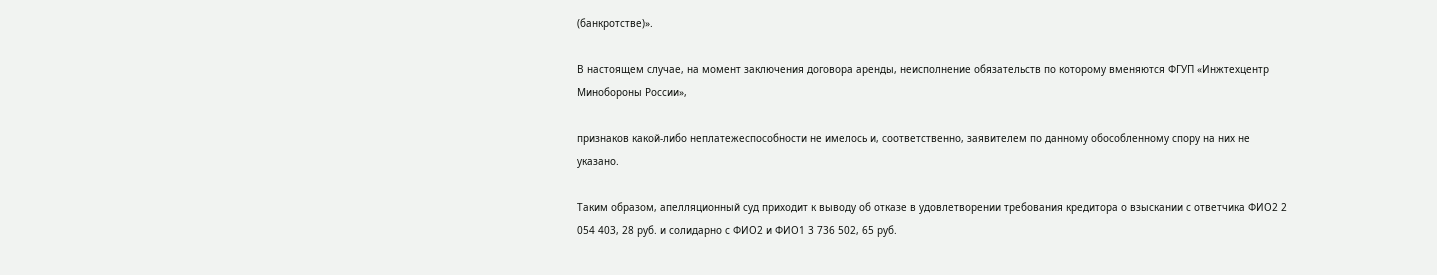(банкротстве)».

В настоящем случае, на момент заключения договора аренды, неисполнение обязательств по которому вменяются ФГУП «Инжтехцентр Минобороны России»,

признаков какой-либо неплатежеспособности не имелось и, соответственно, заявителем по данному обособленному спору на них не указано.

Таким образом, апелляционный суд приходит к выводу об отказе в удовлетворении требования кредитора о взыскании с ответчика ФИО2 2 054 403, 28 руб. и солидарно с ФИО2 и ФИО1 3 736 502, 65 руб.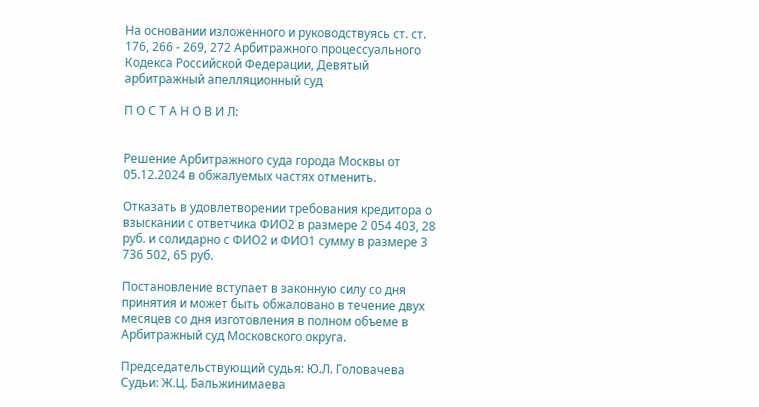На основании изложенного и руководствуясь ст. ст. 176, 266 - 269, 272 Арбитражного процессуального Кодекса Российской Федерации, Девятый арбитражный апелляционный суд

П О С Т А Н О В И Л:


Решение Арбитражного суда города Москвы от 05.12.2024 в обжалуемых частях отменить.

Отказать в удовлетворении требования кредитора о взыскании с ответчика ФИО2 в размере 2 054 403, 28 руб. и солидарно с ФИО2 и ФИО1 сумму в размере 3 736 502, 65 руб.

Постановление вступает в законную силу со дня принятия и может быть обжаловано в течение двух месяцев со дня изготовления в полном объеме в Арбитражный суд Московского округа.

Председательствующий судья: Ю.Л. Головачева Судьи: Ж.Ц. Бальжинимаева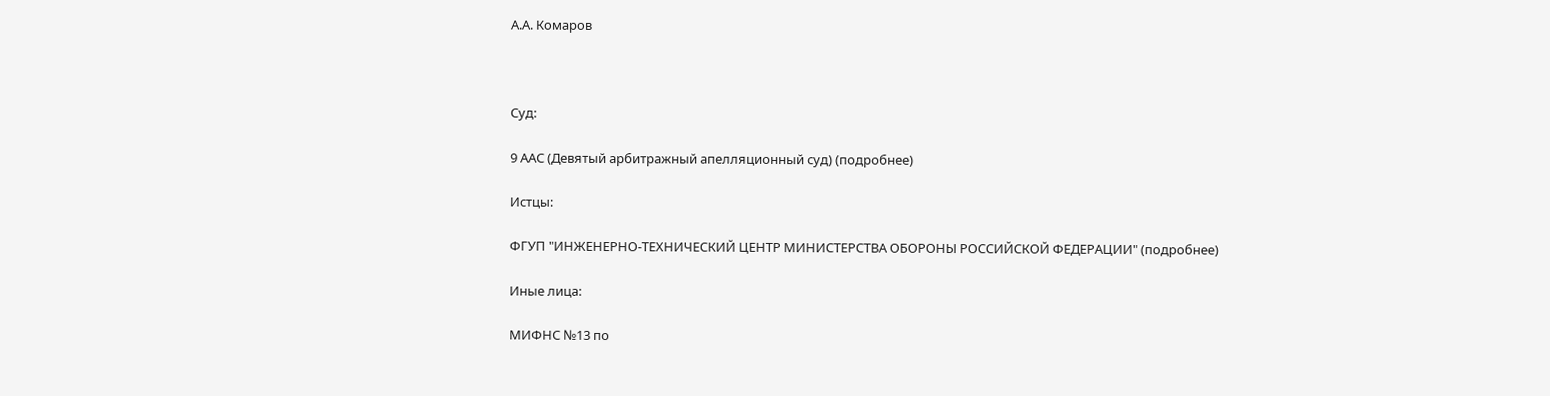А.А. Комаров



Суд:

9 ААС (Девятый арбитражный апелляционный суд) (подробнее)

Истцы:

ФГУП "ИНЖЕНЕРНО-ТЕХНИЧЕСКИЙ ЦЕНТР МИНИСТЕРСТВА ОБОРОНЫ РОССИЙСКОЙ ФЕДЕРАЦИИ" (подробнее)

Иные лица:

МИФНС №13 по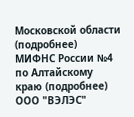Московской области (подробнее)
МИФНС России №4 по Алтайскому краю (подробнее)
ООО "ВЭЛЭС"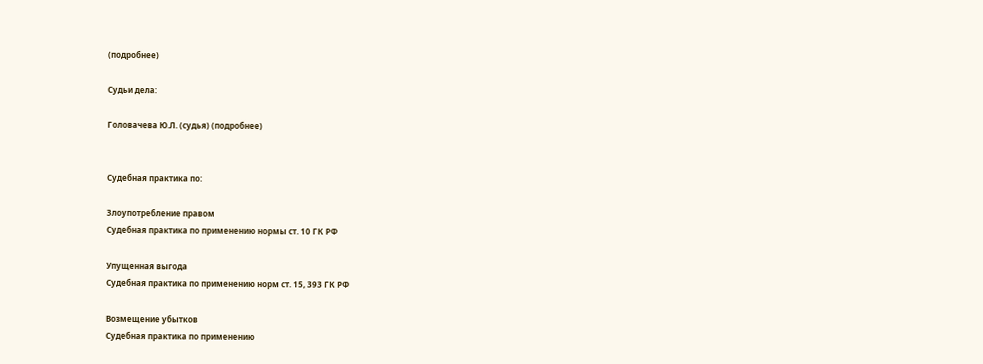(подробнее)

Судьи дела:

Головачева Ю.Л. (судья) (подробнее)


Судебная практика по:

Злоупотребление правом
Судебная практика по применению нормы ст. 10 ГК РФ

Упущенная выгода
Судебная практика по применению норм ст. 15, 393 ГК РФ

Возмещение убытков
Судебная практика по применению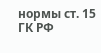нормы ст. 15 ГК РФ